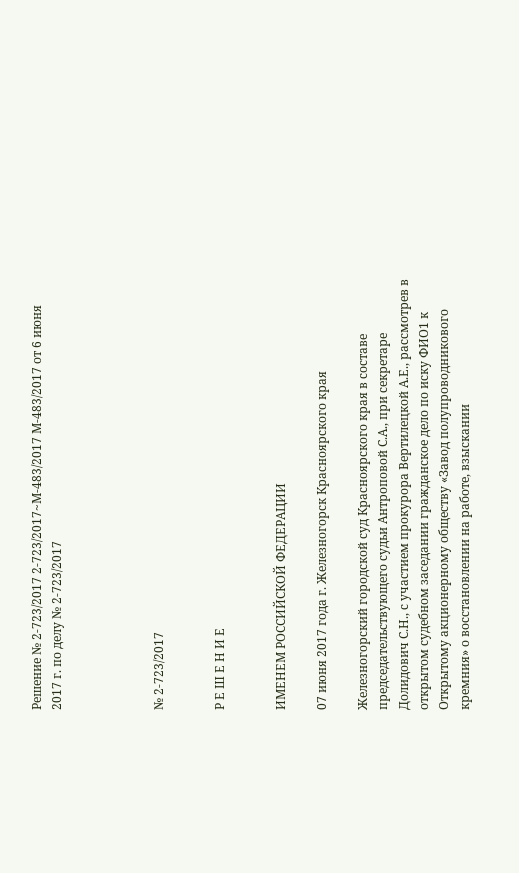Решение № 2-723/2017 2-723/2017~М-483/2017 М-483/2017 от 6 июня 2017 г. по делу № 2-723/2017




№ 2-723/2017


Р Е Ш Е Н И Е


ИМЕНЕМ РОССИЙСКОЙ ФЕДЕРАЦИИ

07 июня 2017 года г. Железногорск Красноярского края

Железногорский городской суд Красноярского края в составе председательствующего судьи Антроповой С.А., при секретаре Долидович С.Н., с участием прокурора Вертилецкой А.Е., рассмотрев в открытом судебном заседании гражданское дело по иску ФИО1 к Открытому акционерному обществу «Завод полупроводникового кремния» о восстановлении на работе, взыскании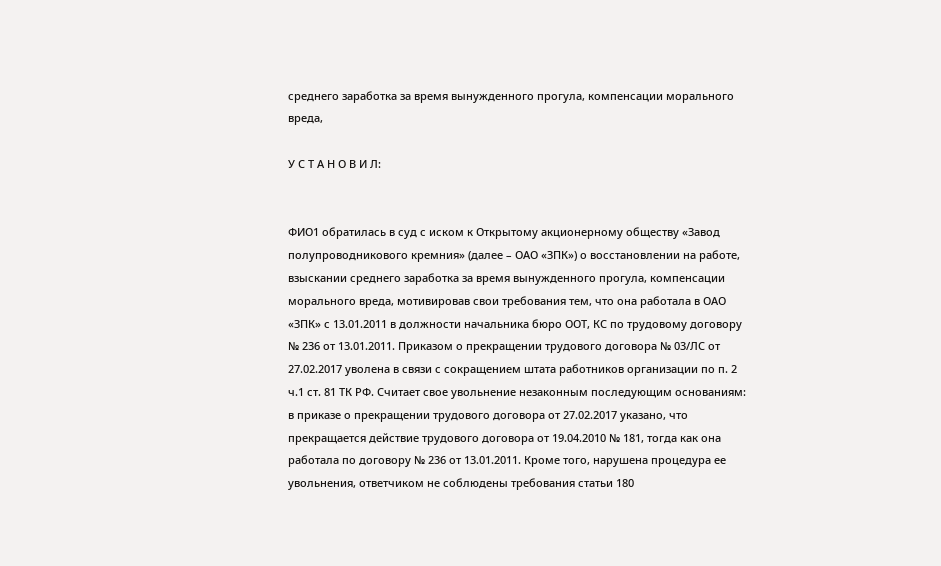среднего заработка за время вынужденного прогула, компенсации морального вреда,

У С Т А Н О В И Л:


ФИО1 обратилась в суд с иском к Открытому акционерному обществу «Завод полупроводникового кремния» (далее – ОАО «ЗПК») о восстановлении на работе, взыскании среднего заработка за время вынужденного прогула, компенсации морального вреда, мотивировав свои требования тем, что она работала в ОАО «ЗПК» с 13.01.2011 в должности начальника бюро ООТ, КС по трудовому договору № 236 от 13.01.2011. Приказом о прекращении трудового договора № 03/ЛС от 27.02.2017 уволена в связи с сокращением штата работников организации по п. 2 ч.1 ст. 81 ТК РФ. Считает свое увольнение незаконным последующим основаниям: в приказе о прекращении трудового договора от 27.02.2017 указано, что прекращается действие трудового договора от 19.04.2010 № 181, тогда как она работала по договору № 236 от 13.01.2011. Кроме того, нарушена процедура ее увольнения, ответчиком не соблюдены требования статьи 180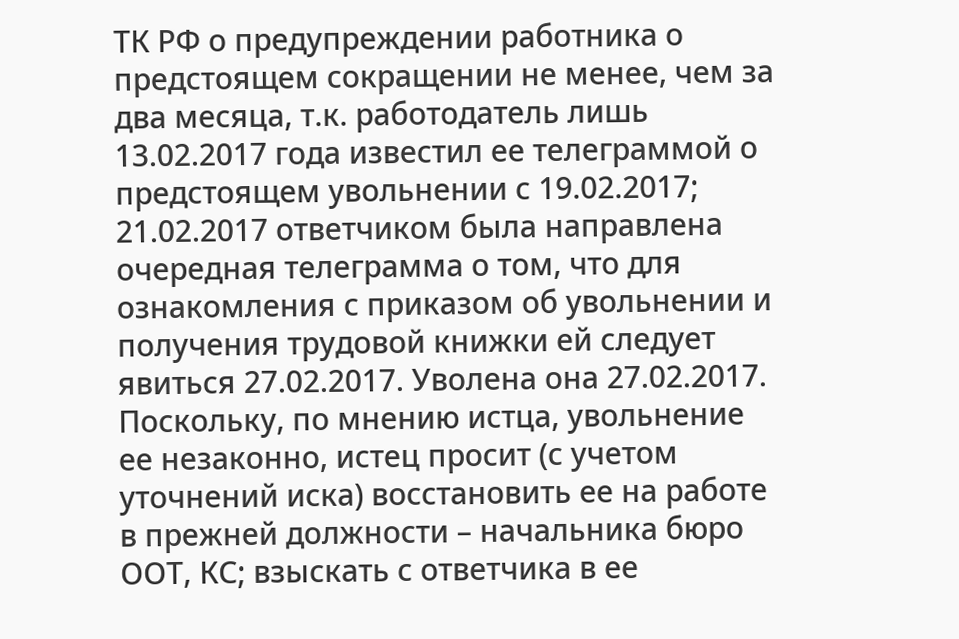ТК РФ о предупреждении работника о предстоящем сокращении не менее, чем за два месяца, т.к. работодатель лишь 13.02.2017 года известил ее телеграммой о предстоящем увольнении с 19.02.2017; 21.02.2017 ответчиком была направлена очередная телеграмма о том, что для ознакомления с приказом об увольнении и получения трудовой книжки ей следует явиться 27.02.2017. Уволена она 27.02.2017. Поскольку, по мнению истца, увольнение ее незаконно, истец просит (с учетом уточнений иска) восстановить ее на работе в прежней должности – начальника бюро ООТ, КС; взыскать с ответчика в ее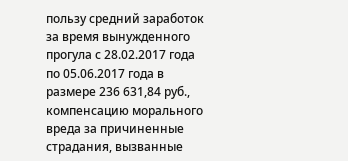пользу средний заработок за время вынужденного прогула с 28.02.2017 года по 05.06.2017 года в размере 236 631,84 руб., компенсацию морального вреда за причиненные страдания, вызванные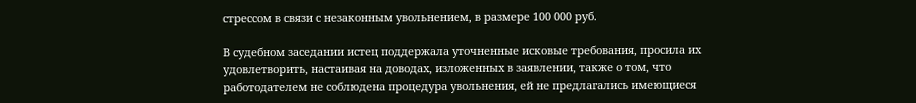стрессом в связи с незаконным увольнением, в размере 100 000 руб.

В судебном заседании истец поддержала уточненные исковые требования, просила их удовлетворить, настаивая на доводах, изложенных в заявлении, также о том, что работодателем не соблюдена процедура увольнения, ей не предлагались имеющиеся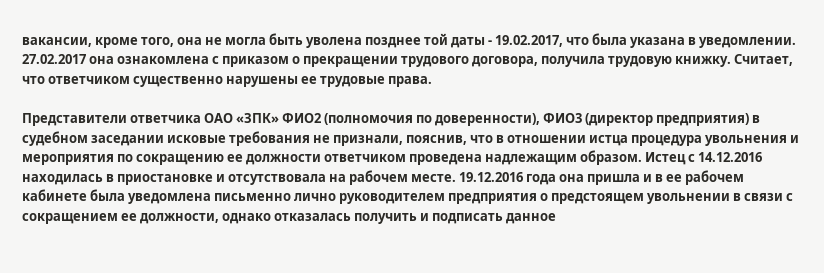вакансии, кроме того, она не могла быть уволена позднее той даты - 19.02.2017, что была указана в уведомлении. 27.02.2017 она ознакомлена с приказом о прекращении трудового договора, получила трудовую книжку. Считает, что ответчиком существенно нарушены ее трудовые права.

Представители ответчика ОАО «ЗПК» ФИО2 (полномочия по доверенности), ФИО3 (директор предприятия) в судебном заседании исковые требования не признали, пояснив, что в отношении истца процедура увольнения и мероприятия по сокращению ее должности ответчиком проведена надлежащим образом. Истец с 14.12.2016 находилась в приостановке и отсутствовала на рабочем месте. 19.12.2016 года она пришла и в ее рабочем кабинете была уведомлена письменно лично руководителем предприятия о предстоящем увольнении в связи с сокращением ее должности, однако отказалась получить и подписать данное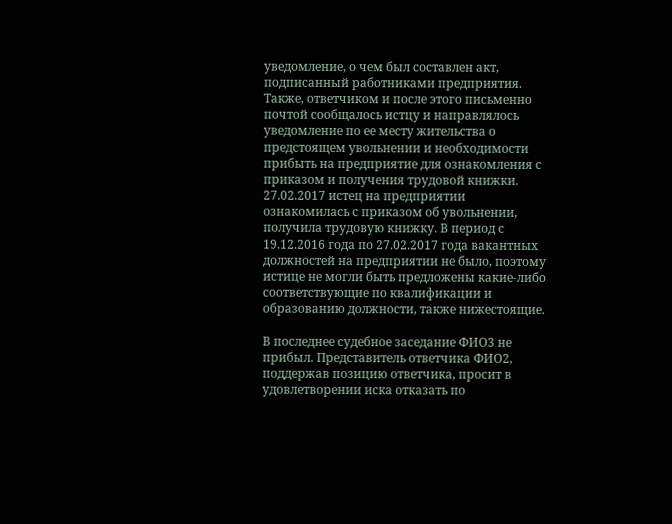уведомление, о чем был составлен акт, подписанный работниками предприятия. Также, ответчиком и после этого письменно почтой сообщалось истцу и направлялось уведомление по ее месту жительства о предстоящем увольнении и необходимости прибыть на предприятие для ознакомления с приказом и получения трудовой книжки. 27.02.2017 истец на предприятии ознакомилась с приказом об увольнении, получила трудовую книжку. В период с 19.12.2016 года по 27.02.2017 года вакантных должностей на предприятии не было, поэтому истице не могли быть предложены какие-либо соответствующие по квалификации и образованию должности, также нижестоящие.

В последнее судебное заседание ФИО3 не прибыл. Представитель ответчика ФИО2, поддержав позицию ответчика, просит в удовлетворении иска отказать по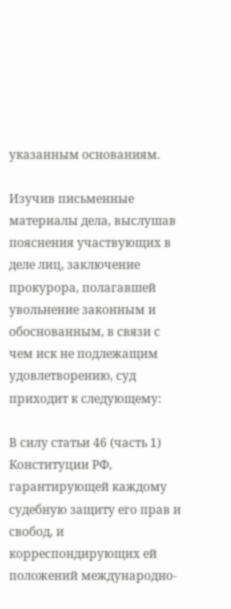указанным основаниям.

Изучив письменные материалы дела, выслушав пояснения участвующих в деле лиц, заключение прокурора, полагавшей увольнение законным и обоснованным, в связи с чем иск не подлежащим удовлетворению, суд приходит к следующему:

В силу статьи 46 (часть 1) Конституции РФ, гарантирующей каждому судебную защиту его прав и свобод, и корреспондирующих ей положений международно-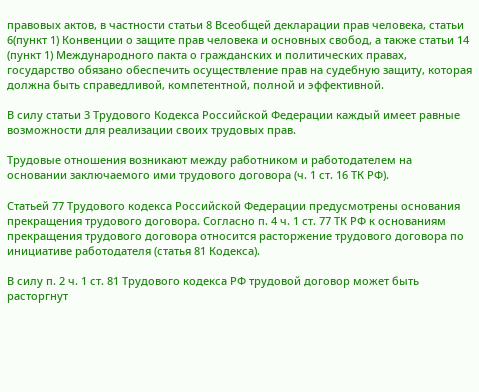правовых актов, в частности статьи 8 Всеобщей декларации прав человека, статьи 6(пункт 1) Конвенции о защите прав человека и основных свобод, а также статьи 14 (пункт 1) Международного пакта о гражданских и политических правах, государство обязано обеспечить осуществление прав на судебную защиту, которая должна быть справедливой, компетентной, полной и эффективной.

В силу статьи 3 Трудового Кодекса Российской Федерации каждый имеет равные возможности для реализации своих трудовых прав.

Трудовые отношения возникают между работником и работодателем на основании заключаемого ими трудового договора (ч. 1 ст. 16 ТК РФ).

Статьей 77 Трудового кодекса Российской Федерации предусмотрены основания прекращения трудового договора. Согласно п. 4 ч. 1 ст. 77 ТК РФ к основаниям прекращения трудового договора относится расторжение трудового договора по инициативе работодателя (статья 81 Кодекса).

В силу п. 2 ч. 1 ст. 81 Трудового кодекса РФ трудовой договор может быть расторгнут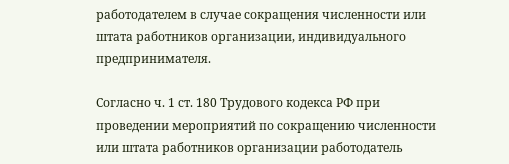работодателем в случае сокращения численности или штата работников организации, индивидуального предпринимателя.

Согласно ч. 1 ст. 180 Трудового кодекса РФ при проведении мероприятий по сокращению численности или штата работников организации работодатель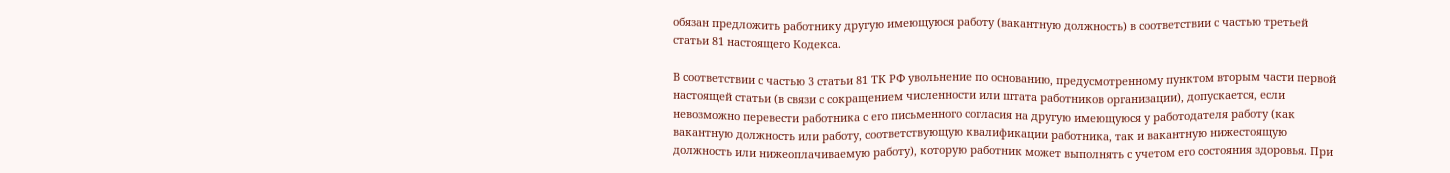обязан предложить работнику другую имеющуюся работу (вакантную должность) в соответствии с частью третьей статьи 81 настоящего Кодекса.

В соответствии с частью 3 статьи 81 ТК РФ увольнение по основанию, предусмотренному пунктом вторым части первой настоящей статьи (в связи с сокращением численности или штата работников организации), допускается, если невозможно перевести работника с его письменного согласия на другую имеющуюся у работодателя работу (как вакантную должность или работу, соответствующую квалификации работника, так и вакантную нижестоящую должность или нижеоплачиваемую работу), которую работник может выполнять с учетом его состояния здоровья. При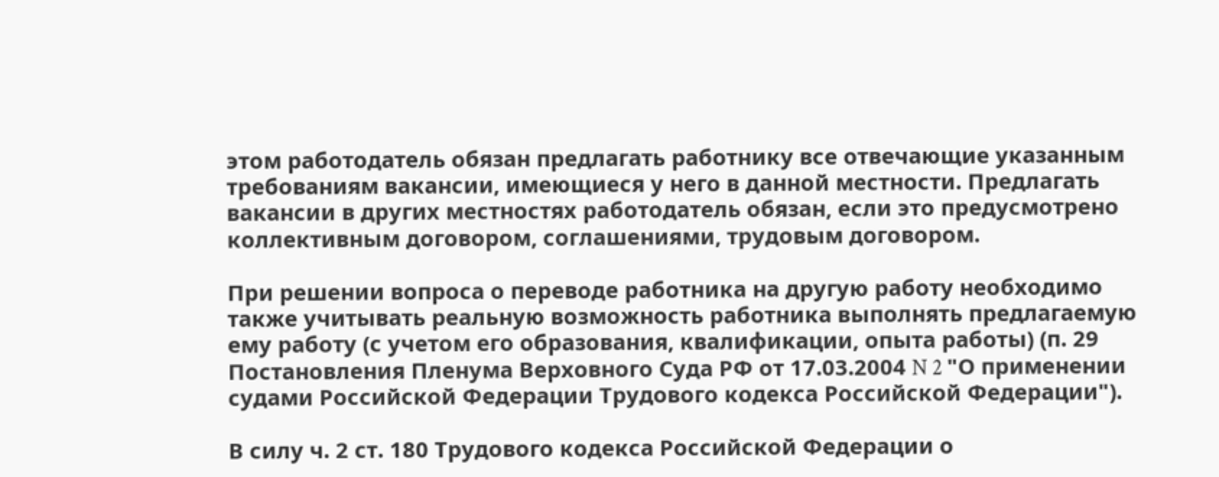этом работодатель обязан предлагать работнику все отвечающие указанным требованиям вакансии, имеющиеся у него в данной местности. Предлагать вакансии в других местностях работодатель обязан, если это предусмотрено коллективным договором, соглашениями, трудовым договором.

При решении вопроса о переводе работника на другую работу необходимо также учитывать реальную возможность работника выполнять предлагаемую ему работу (с учетом его образования, квалификации, опыта работы) (п. 29 Постановления Пленума Верховного Суда РФ от 17.03.2004 N 2 "О применении судами Российской Федерации Трудового кодекса Российской Федерации").

В силу ч. 2 ст. 180 Трудового кодекса Российской Федерации о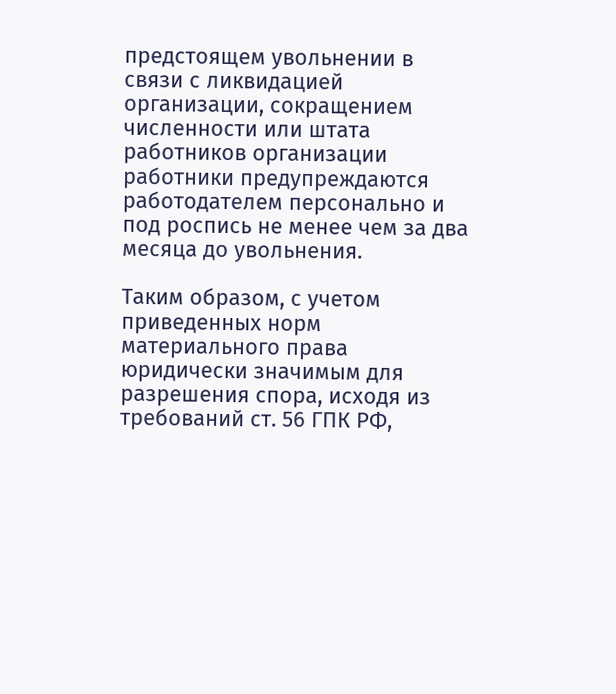предстоящем увольнении в связи с ликвидацией организации, сокращением численности или штата работников организации работники предупреждаются работодателем персонально и под роспись не менее чем за два месяца до увольнения.

Таким образом, с учетом приведенных норм материального права юридически значимым для разрешения спора, исходя из требований ст. 56 ГПК РФ,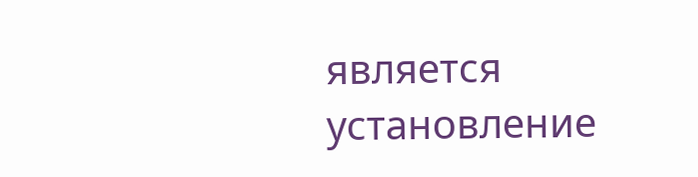является установление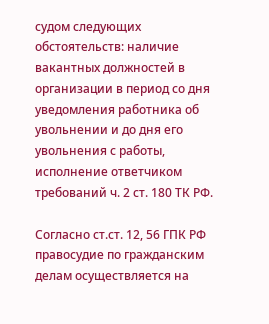судом следующих обстоятельств: наличие вакантных должностей в организации в период со дня уведомления работника об увольнении и до дня его увольнения с работы, исполнение ответчиком требований ч. 2 ст. 180 ТК РФ.

Согласно ст.ст. 12, 56 ГПК РФ правосудие по гражданским делам осуществляется на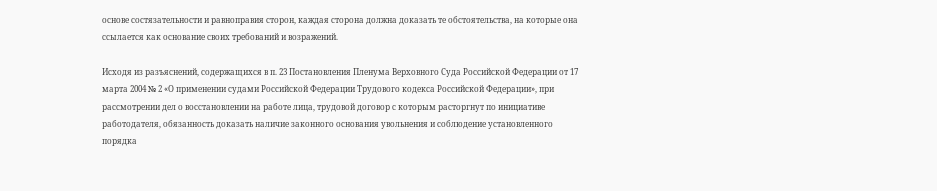основе состязательности и равноправия сторон, каждая сторона должна доказать те обстоятельства, на которые она ссылается как основание своих требований и возражений.

Исходя из разъяснений, содержащихся в п. 23 Постановления Пленума Верховного Суда Российской Федерации от 17 марта 2004 № 2 «О применении судами Российской Федерации Трудового кодекса Российской Федерации», при рассмотрении дел о восстановлении на работе лица, трудовой договор с которым расторгнут по инициативе работодателя, обязанность доказать наличие законного основания увольнения и соблюдение установленного порядка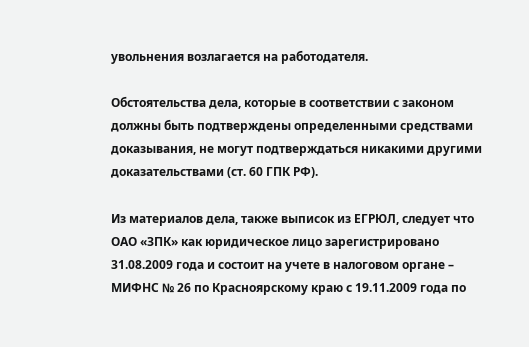увольнения возлагается на работодателя.

Обстоятельства дела, которые в соответствии с законом должны быть подтверждены определенными средствами доказывания, не могут подтверждаться никакими другими доказательствами (ст. 60 ГПК РФ).

Из материалов дела, также выписок из ЕГРЮЛ, следует что ОАО «ЗПК» как юридическое лицо зарегистрировано 31.08.2009 года и состоит на учете в налоговом органе – МИФНС № 26 по Красноярскому краю с 19.11.2009 года по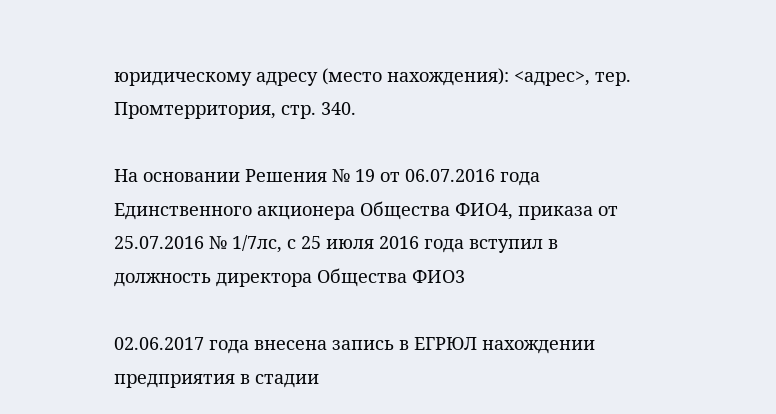юридическому адресу (место нахождения): <адрес>, тер. Промтерритория, стр. 340.

На основании Решения № 19 от 06.07.2016 года Единственного акционера Общества ФИО4, приказа от 25.07.2016 № 1/7лс, с 25 июля 2016 года вступил в должность директора Общества ФИО3

02.06.2017 года внесена запись в ЕГРЮЛ нахождении предприятия в стадии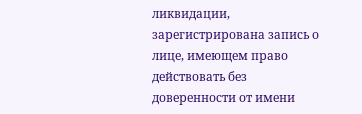ликвидации, зарегистрирована запись о лице, имеющем право действовать без доверенности от имени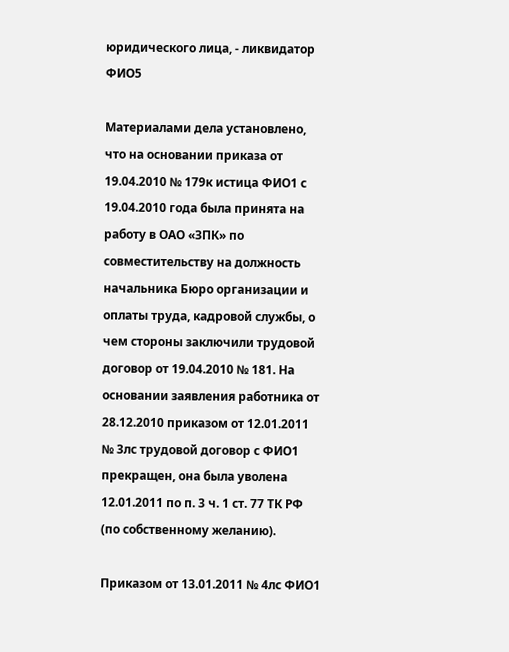юридического лица, - ликвидатор ФИО5

Материалами дела установлено, что на основании приказа от 19.04.2010 № 179к истица ФИО1 с 19.04.2010 года была принята на работу в ОАО «ЗПК» по совместительству на должность начальника Бюро организации и оплаты труда, кадровой службы, о чем стороны заключили трудовой договор от 19.04.2010 № 181. На основании заявления работника от 28.12.2010 приказом от 12.01.2011 № 3лс трудовой договор с ФИО1 прекращен, она была уволена 12.01.2011 по п. 3 ч. 1 ст. 77 ТК РФ (по собственному желанию).

Приказом от 13.01.2011 № 4лс ФИО1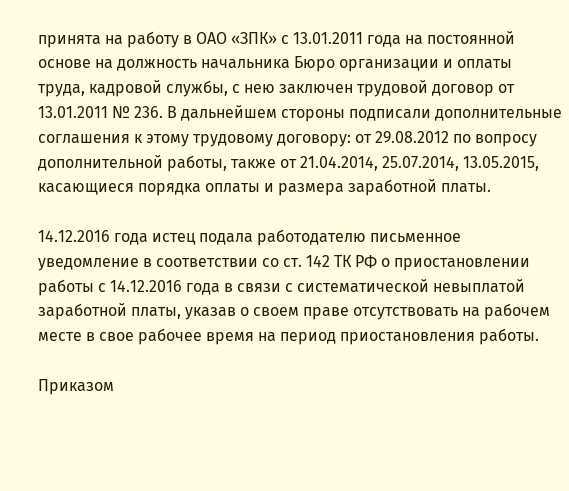принята на работу в ОАО «ЗПК» с 13.01.2011 года на постоянной основе на должность начальника Бюро организации и оплаты труда, кадровой службы, с нею заключен трудовой договор от 13.01.2011 № 236. В дальнейшем стороны подписали дополнительные соглашения к этому трудовому договору: от 29.08.2012 по вопросу дополнительной работы, также от 21.04.2014, 25.07.2014, 13.05.2015, касающиеся порядка оплаты и размера заработной платы.

14.12.2016 года истец подала работодателю письменное уведомление в соответствии со ст. 142 ТК РФ о приостановлении работы с 14.12.2016 года в связи с систематической невыплатой заработной платы, указав о своем праве отсутствовать на рабочем месте в свое рабочее время на период приостановления работы.

Приказом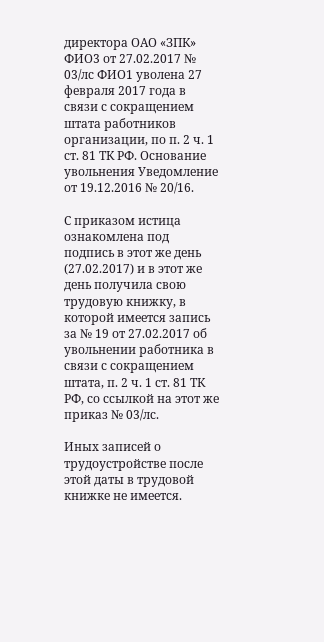директора ОАО «ЗПК» ФИО3 от 27.02.2017 № 03/лс ФИО1 уволена 27 февраля 2017 года в связи с сокращением штата работников организации, по п. 2 ч. 1 ст. 81 ТК РФ. Основание увольнения Уведомление от 19.12.2016 № 20/16.

С приказом истица ознакомлена под подпись в этот же день (27.02.2017) и в этот же день получила свою трудовую книжку, в которой имеется запись за № 19 от 27.02.2017 об увольнении работника в связи с сокращением штата, п. 2 ч. 1 ст. 81 ТК РФ, со ссылкой на этот же приказ № 03/лс.

Иных записей о трудоустройстве после этой даты в трудовой книжке не имеется.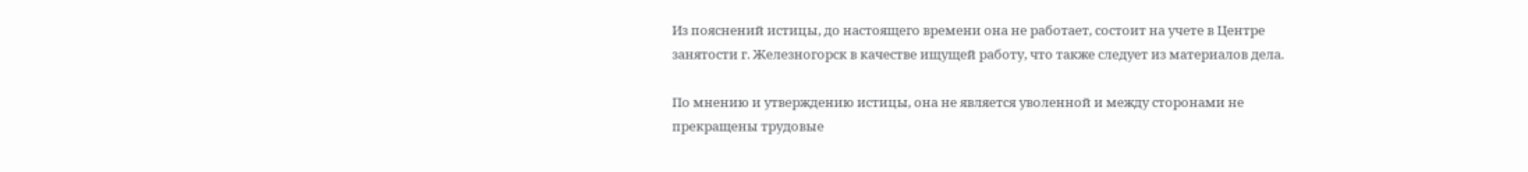Из пояснений истицы, до настоящего времени она не работает, состоит на учете в Центре занятости г. Железногорск в качестве ищущей работу, что также следует из материалов дела.

По мнению и утверждению истицы, она не является уволенной и между сторонами не прекращены трудовые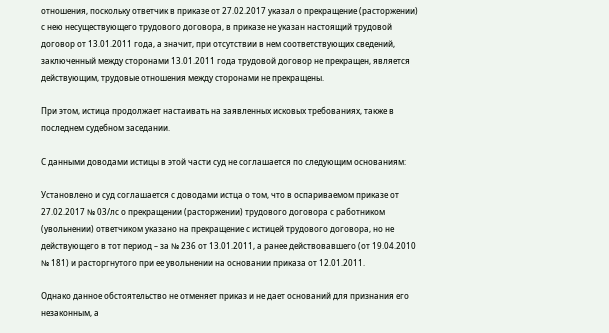отношения, поскольку ответчик в приказе от 27.02.2017 указал о прекращение (расторжении) с нею несуществующего трудового договора, в приказе не указан настоящий трудовой договор от 13.01.2011 года, а значит, при отсутствии в нем соответствующих сведений, заключенный между сторонами 13.01.2011 года трудовой договор не прекращен, является действующим, трудовые отношения между сторонами не прекращены.

При этом, истица продолжает настаивать на заявленных исковых требованиях, также в последнем судебном заседании.

С данными доводами истицы в этой части суд не соглашается по следующим основаниям:

Установлено и суд соглашается с доводами истца о том, что в оспариваемом приказе от 27.02.2017 № 03/лс о прекращении (расторжении) трудового договора с работником (увольнении) ответчиком указано на прекращение с истицей трудового договора, но не действующего в тот период – за № 236 от 13.01.2011, а ранее действовавшего (от 19.04.2010 № 181) и расторгнутого при ее увольнении на основании приказа от 12.01.2011.

Однако данное обстоятельство не отменяет приказ и не дает оснований для признания его незаконным, а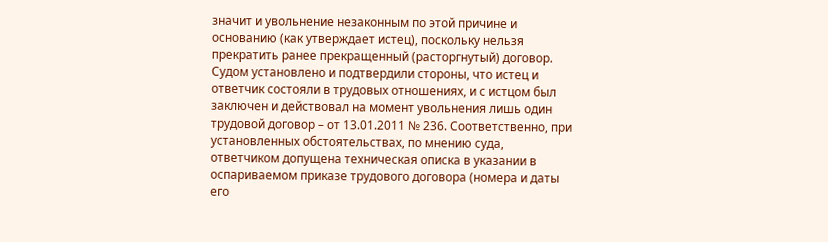значит и увольнение незаконным по этой причине и основанию (как утверждает истец), поскольку нельзя прекратить ранее прекращенный (расторгнутый) договор. Судом установлено и подтвердили стороны, что истец и ответчик состояли в трудовых отношениях, и с истцом был заключен и действовал на момент увольнения лишь один трудовой договор – от 13.01.2011 № 236. Соответственно, при установленных обстоятельствах, по мнению суда, ответчиком допущена техническая описка в указании в оспариваемом приказе трудового договора (номера и даты его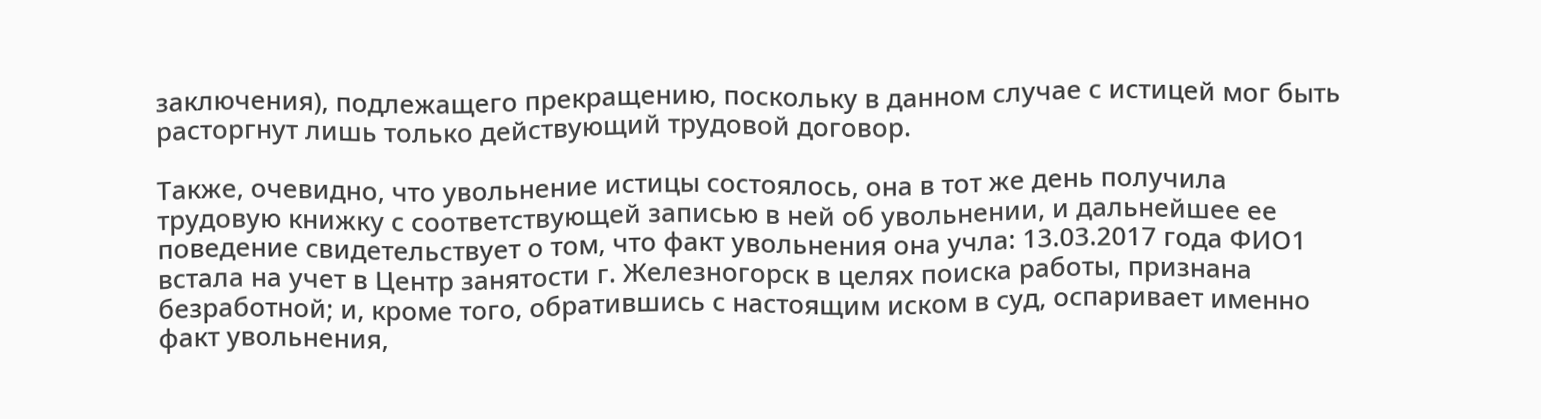заключения), подлежащего прекращению, поскольку в данном случае с истицей мог быть расторгнут лишь только действующий трудовой договор.

Также, очевидно, что увольнение истицы состоялось, она в тот же день получила трудовую книжку с соответствующей записью в ней об увольнении, и дальнейшее ее поведение свидетельствует о том, что факт увольнения она учла: 13.03.2017 года ФИО1 встала на учет в Центр занятости г. Железногорск в целях поиска работы, признана безработной; и, кроме того, обратившись с настоящим иском в суд, оспаривает именно факт увольнения,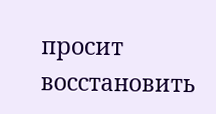просит восстановить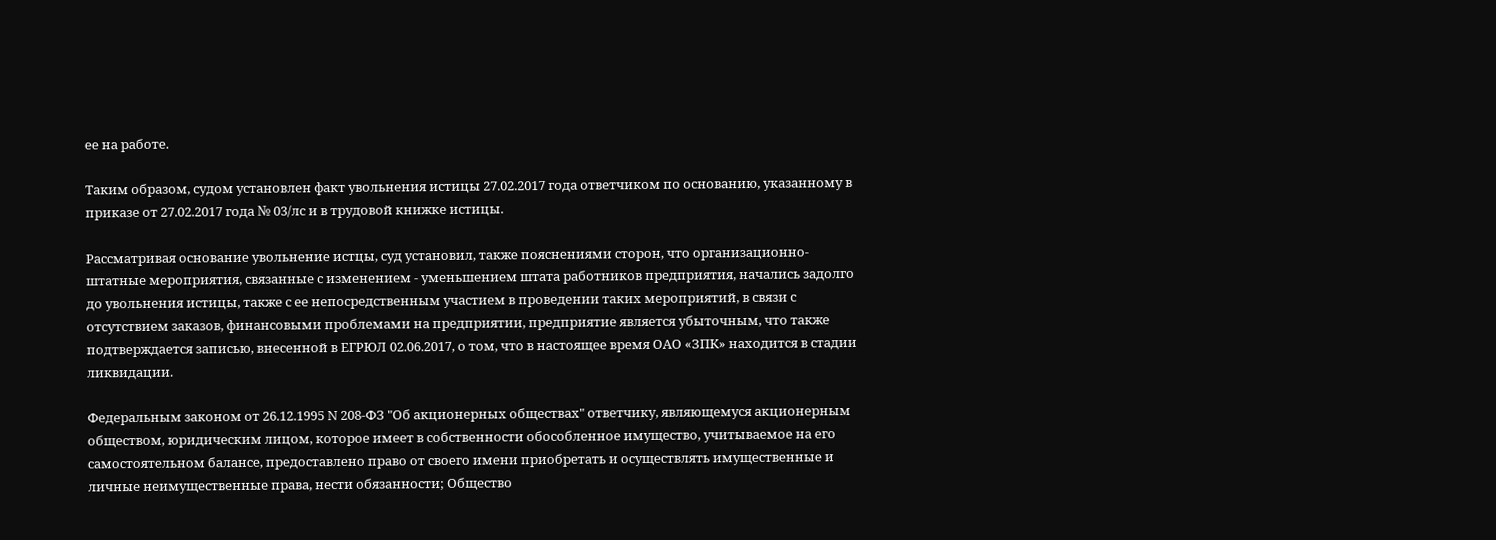ее на работе.

Таким образом, судом установлен факт увольнения истицы 27.02.2017 года ответчиком по основанию, указанному в приказе от 27.02.2017 года № 03/лс и в трудовой книжке истицы.

Рассматривая основание увольнение истцы, суд установил, также пояснениями сторон, что организационно-штатные мероприятия, связанные с изменением - уменьшением штата работников предприятия, начались задолго до увольнения истицы, также с ее непосредственным участием в проведении таких мероприятий, в связи с отсутствием заказов, финансовыми проблемами на предприятии, предприятие является убыточным, что также подтверждается записью, внесенной в ЕГРЮЛ 02.06.2017, о том, что в настоящее время ОАО «ЗПК» находится в стадии ликвидации.

Федеральным законом от 26.12.1995 N 208-ФЗ "Об акционерных обществах" ответчику, являющемуся акционерным обществом, юридическим лицом, которое имеет в собственности обособленное имущество, учитываемое на его самостоятельном балансе, предоставлено право от своего имени приобретать и осуществлять имущественные и личные неимущественные права, нести обязанности; Общество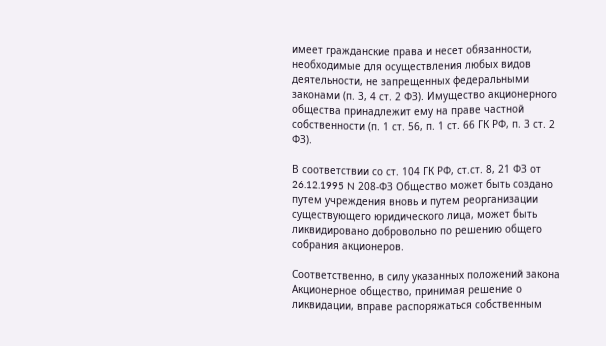имеет гражданские права и несет обязанности, необходимые для осуществления любых видов деятельности, не запрещенных федеральными законами (п. 3, 4 ст. 2 ФЗ). Имущество акционерного общества принадлежит ему на праве частной собственности (п. 1 ст. 56, п. 1 ст. 66 ГК РФ, п. 3 ст. 2 ФЗ).

В соответствии со ст. 104 ГК РФ, ст.ст. 8, 21 ФЗ от 26.12.1995 N 208-ФЗ Общество может быть создано путем учреждения вновь и путем реорганизации существующего юридического лица, может быть ликвидировано добровольно по решению общего собрания акционеров.

Соответственно, в силу указанных положений закона Акционерное общество, принимая решение о ликвидации, вправе распоряжаться собственным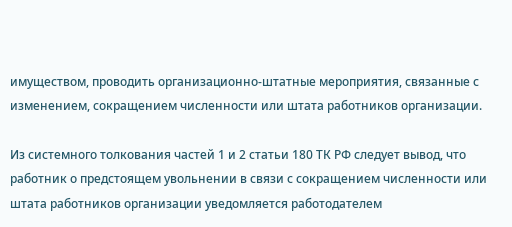имуществом, проводить организационно-штатные мероприятия, связанные с изменением, сокращением численности или штата работников организации.

Из системного толкования частей 1 и 2 статьи 180 ТК РФ следует вывод, что работник о предстоящем увольнении в связи с сокращением численности или штата работников организации уведомляется работодателем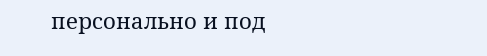персонально и под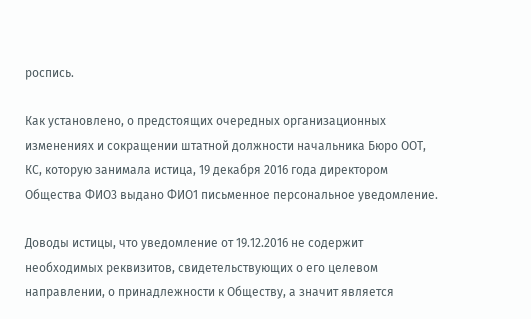роспись.

Как установлено, о предстоящих очередных организационных изменениях и сокращении штатной должности начальника Бюро ООТ, КС, которую занимала истица, 19 декабря 2016 года директором Общества ФИО3 выдано ФИО1 письменное персональное уведомление.

Доводы истицы, что уведомление от 19.12.2016 не содержит необходимых реквизитов, свидетельствующих о его целевом направлении, о принадлежности к Обществу, а значит является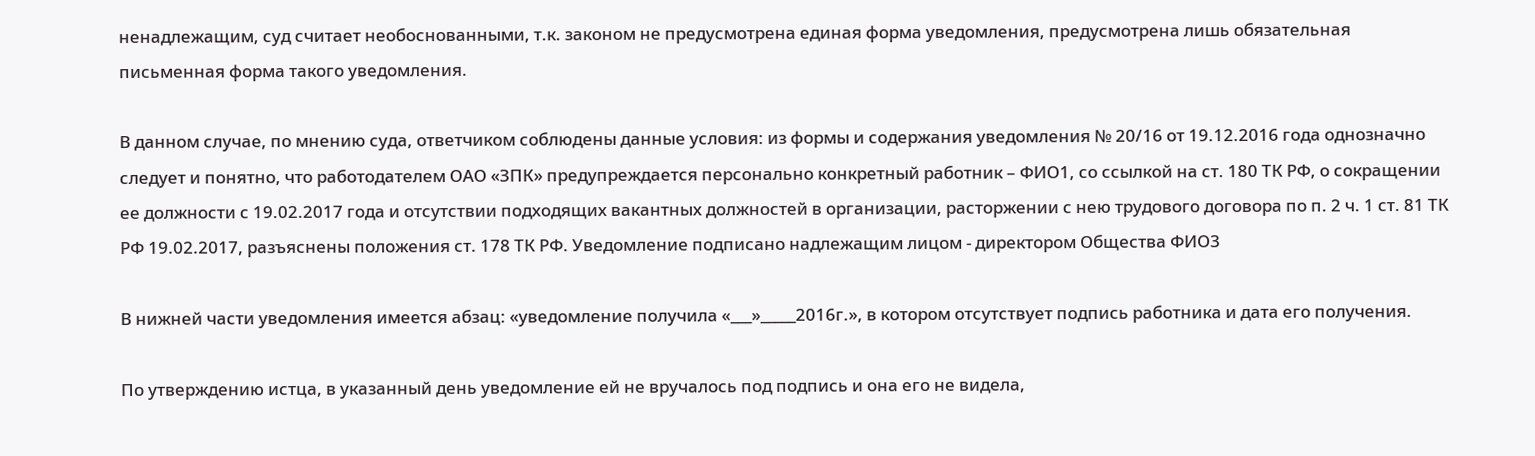ненадлежащим, суд считает необоснованными, т.к. законом не предусмотрена единая форма уведомления, предусмотрена лишь обязательная письменная форма такого уведомления.

В данном случае, по мнению суда, ответчиком соблюдены данные условия: из формы и содержания уведомления № 20/16 от 19.12.2016 года однозначно следует и понятно, что работодателем ОАО «ЗПК» предупреждается персонально конкретный работник – ФИО1, со ссылкой на ст. 180 ТК РФ, о сокращении ее должности с 19.02.2017 года и отсутствии подходящих вакантных должностей в организации, расторжении с нею трудового договора по п. 2 ч. 1 ст. 81 ТК РФ 19.02.2017, разъяснены положения ст. 178 ТК РФ. Уведомление подписано надлежащим лицом - директором Общества ФИО3

В нижней части уведомления имеется абзац: «уведомление получила «___»_____2016г.», в котором отсутствует подпись работника и дата его получения.

По утверждению истца, в указанный день уведомление ей не вручалось под подпись и она его не видела,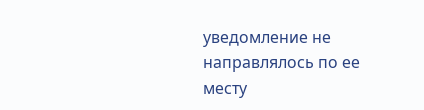уведомление не направлялось по ее месту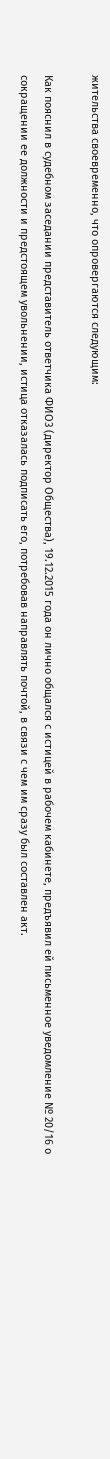жительства своевременно, что опровергаются следующим:

Как пояснил в судебном заседании представитель ответчика ФИО3 (директор Общества), 19.12.2015 года он лично общался с истицей в рабочем кабинете, предъявил ей письменное уведомление № 20/16 о сокращении ее должности и предстоящем увольнении, истица отказалась подписать его, потребовав направлять почтой, в связи с чем им сразу был составлен акт.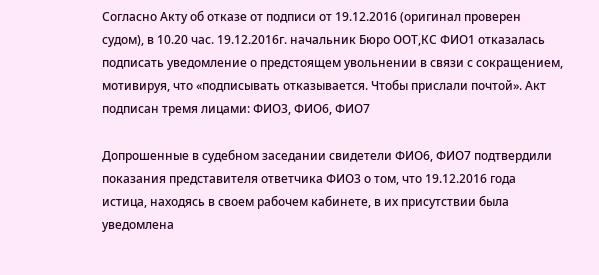Согласно Акту об отказе от подписи от 19.12.2016 (оригинал проверен судом), в 10.20 час. 19.12.2016г. начальник Бюро ООТ,КС ФИО1 отказалась подписать уведомление о предстоящем увольнении в связи с сокращением, мотивируя, что «подписывать отказывается. Чтобы прислали почтой». Акт подписан тремя лицами: ФИО3, ФИО6, ФИО7

Допрошенные в судебном заседании свидетели ФИО6, ФИО7 подтвердили показания представителя ответчика ФИО3 о том, что 19.12.2016 года истица, находясь в своем рабочем кабинете, в их присутствии была уведомлена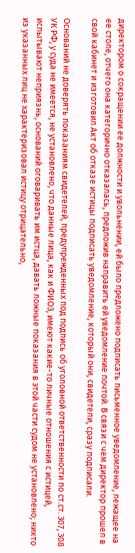директором о сокращении ее должности и увольнении, ей было предложено подписать письменное уведомление, лежащее на ее столе, отчего она категорично отказалась, предложив направить ей уведомление почтой. В связи с чем директор прошел в свой кабинет и изготовил Акт об отказе истицы подписать уведомление, который они, свидетели, сразу подписали.

Оснований не доверять показаниям свидетелей, предупрежденных под подпись об уголовной ответственности по ст.ст. 307, 308 УК РФ, у суда не имеется, не установлено, что данные лица, как и ФИО3, имеют какие-то личные отношения с истицей, испытывают неприязнь, оснований оговаривать им истца, давать ложные показания в этой части судом не установлено; никто из указанных лиц не характеризовал истицу отрицательно,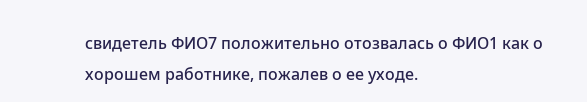свидетель ФИО7 положительно отозвалась о ФИО1 как о хорошем работнике, пожалев о ее уходе.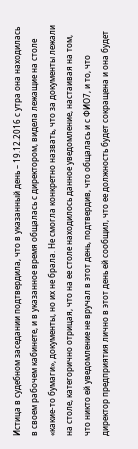Истица в судебном заседании подтвердила, что в указанный день – 19.12.2016 с утра она находилась в своем рабочем кабинете, и в указанное время общалась с директором, видела лежащие на столе «какие-то бумаги», документы, но их не брала. Не смогла конкретно назвать, что за документы лежали на столе, категорично отрицая, что на ее столе находилось данное уведомление, настаивая на том, что никто ей уведомление не вручал в этот день, подтвердив, что общалась и с ФИО7, и то, что директор предприятия лично в этот день ей сообщил, что ее должность будет сокращена и она будет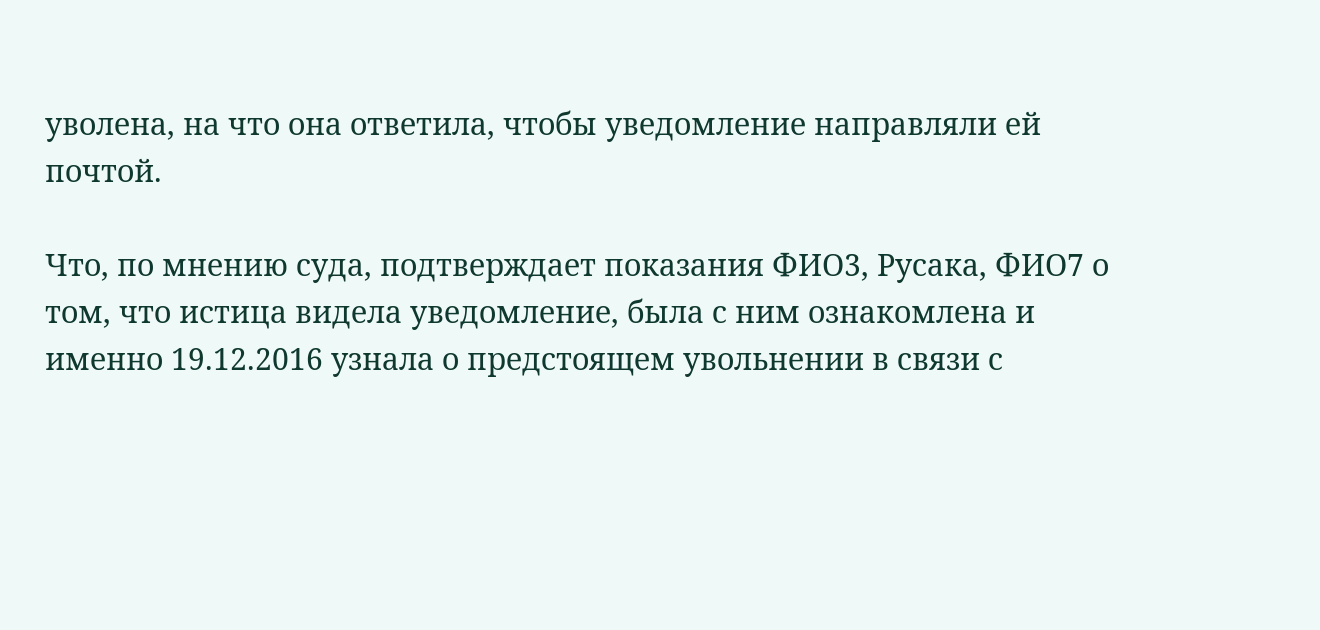уволена, на что она ответила, чтобы уведомление направляли ей почтой.

Что, по мнению суда, подтверждает показания ФИО3, Русака, ФИО7 о том, что истица видела уведомление, была с ним ознакомлена и именно 19.12.2016 узнала о предстоящем увольнении в связи с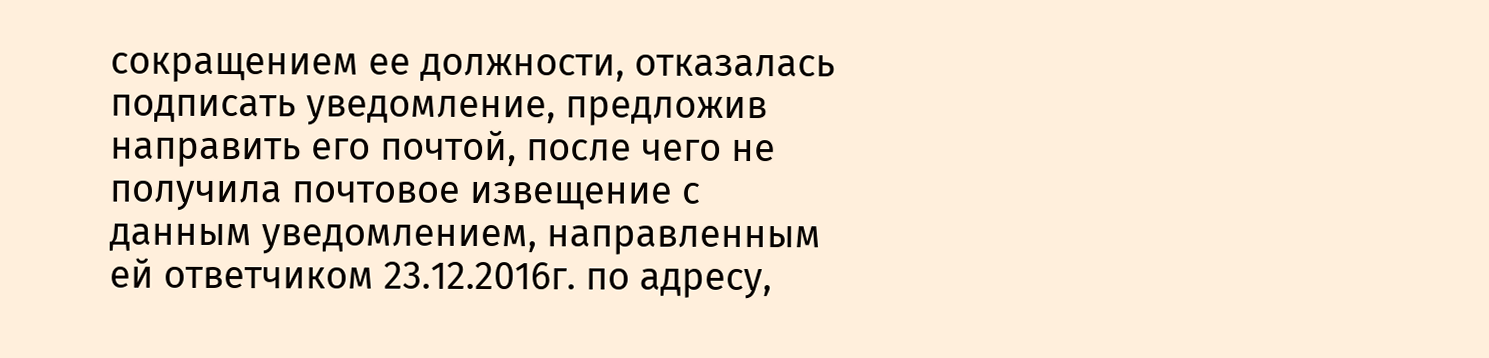сокращением ее должности, отказалась подписать уведомление, предложив направить его почтой, после чего не получила почтовое извещение с данным уведомлением, направленным ей ответчиком 23.12.2016г. по адресу,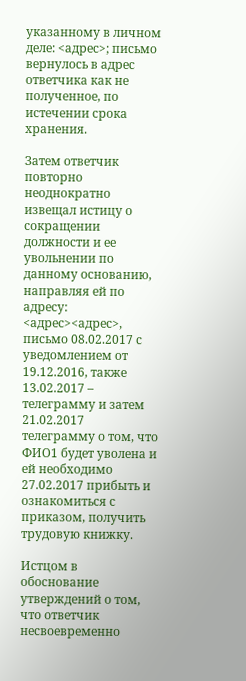указанному в личном деле: <адрес>; письмо вернулось в адрес ответчика как не полученное, по истечении срока хранения.

Затем ответчик повторно неоднократно извещал истицу о сокращении должности и ее увольнении по данному основанию, направляя ей по адресу: <адрес><адрес>, письмо 08.02.2017 с уведомлением от 19.12.2016, также 13.02.2017 – телеграмму и затем 21.02.2017 телеграмму о том, что ФИО1 будет уволена и ей необходимо 27.02.2017 прибыть и ознакомиться с приказом, получить трудовую книжку.

Истцом в обоснование утверждений о том, что ответчик несвоевременно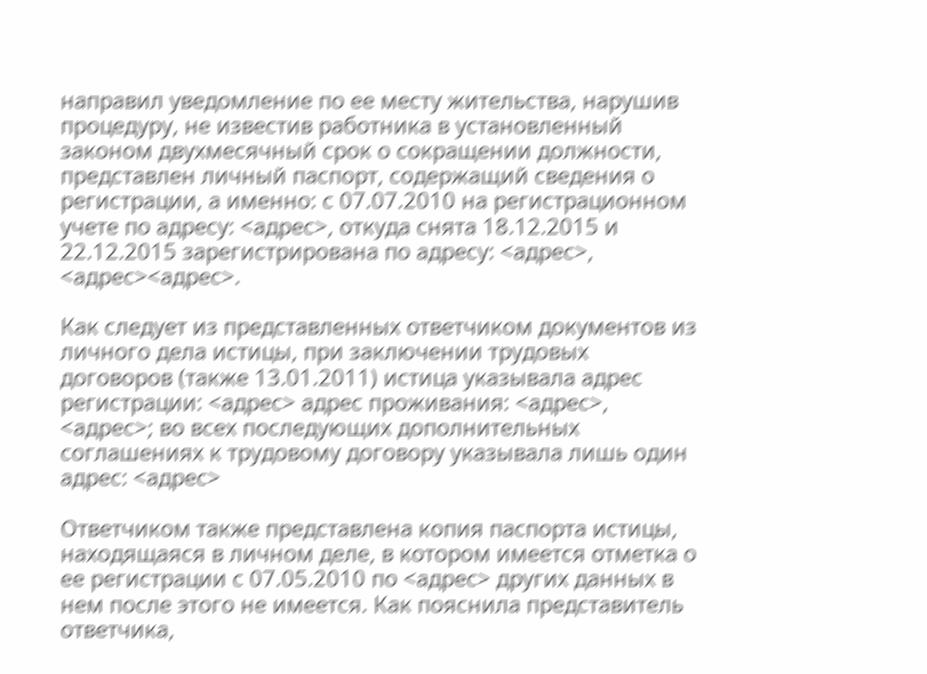направил уведомление по ее месту жительства, нарушив процедуру, не известив работника в установленный законом двухмесячный срок о сокращении должности, представлен личный паспорт, содержащий сведения о регистрации, а именно: с 07.07.2010 на регистрационном учете по адресу: <адрес>, откуда снята 18.12.2015 и 22.12.2015 зарегистрирована по адресу: <адрес>, <адрес><адрес>.

Как следует из представленных ответчиком документов из личного дела истицы, при заключении трудовых договоров (также 13.01.2011) истица указывала адрес регистрации: <адрес> адрес проживания: <адрес>, <адрес>; во всех последующих дополнительных соглашениях к трудовому договору указывала лишь один адрес: <адрес>

Ответчиком также представлена копия паспорта истицы, находящаяся в личном деле, в котором имеется отметка о ее регистрации с 07.05.2010 по <адрес> других данных в нем после этого не имеется. Как пояснила представитель ответчика,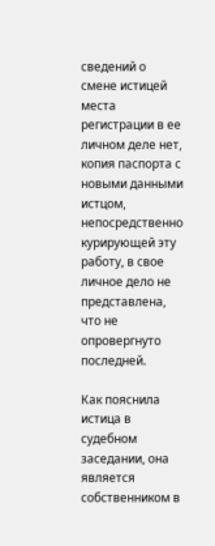сведений о смене истицей места регистрации в ее личном деле нет, копия паспорта с новыми данными истцом, непосредственно курирующей эту работу, в свое личное дело не представлена, что не опровергнуто последней.

Как пояснила истица в судебном заседании, она является собственником в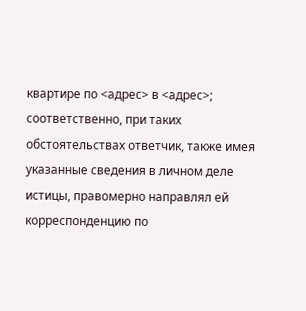квартире по <адрес> в <адрес>; соответственно, при таких обстоятельствах ответчик, также имея указанные сведения в личном деле истицы, правомерно направлял ей корреспонденцию по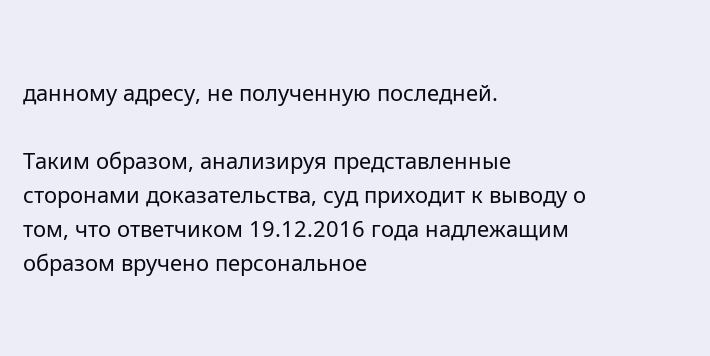данному адресу, не полученную последней.

Таким образом, анализируя представленные сторонами доказательства, суд приходит к выводу о том, что ответчиком 19.12.2016 года надлежащим образом вручено персональное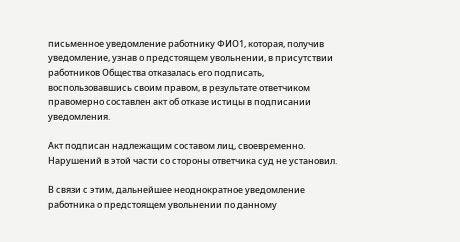письменное уведомление работнику ФИО1, которая, получив уведомление, узнав о предстоящем увольнении, в присутствии работников Общества отказалась его подписать, воспользовавшись своим правом, в результате ответчиком правомерно составлен акт об отказе истицы в подписании уведомления.

Акт подписан надлежащим составом лиц, своевременно. Нарушений в этой части со стороны ответчика суд не установил.

В связи с этим, дальнейшее неоднократное уведомление работника о предстоящем увольнении по данному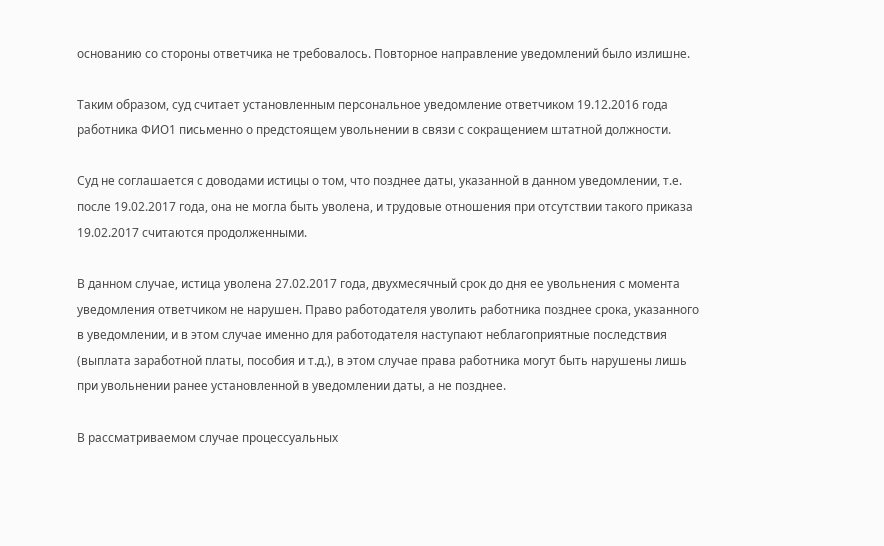основанию со стороны ответчика не требовалось. Повторное направление уведомлений было излишне.

Таким образом, суд считает установленным персональное уведомление ответчиком 19.12.2016 года работника ФИО1 письменно о предстоящем увольнении в связи с сокращением штатной должности.

Суд не соглашается с доводами истицы о том, что позднее даты, указанной в данном уведомлении, т.е. после 19.02.2017 года, она не могла быть уволена, и трудовые отношения при отсутствии такого приказа 19.02.2017 считаются продолженными.

В данном случае, истица уволена 27.02.2017 года, двухмесячный срок до дня ее увольнения с момента уведомления ответчиком не нарушен. Право работодателя уволить работника позднее срока, указанного в уведомлении, и в этом случае именно для работодателя наступают неблагоприятные последствия (выплата заработной платы, пособия и т.д.), в этом случае права работника могут быть нарушены лишь при увольнении ранее установленной в уведомлении даты, а не позднее.

В рассматриваемом случае процессуальных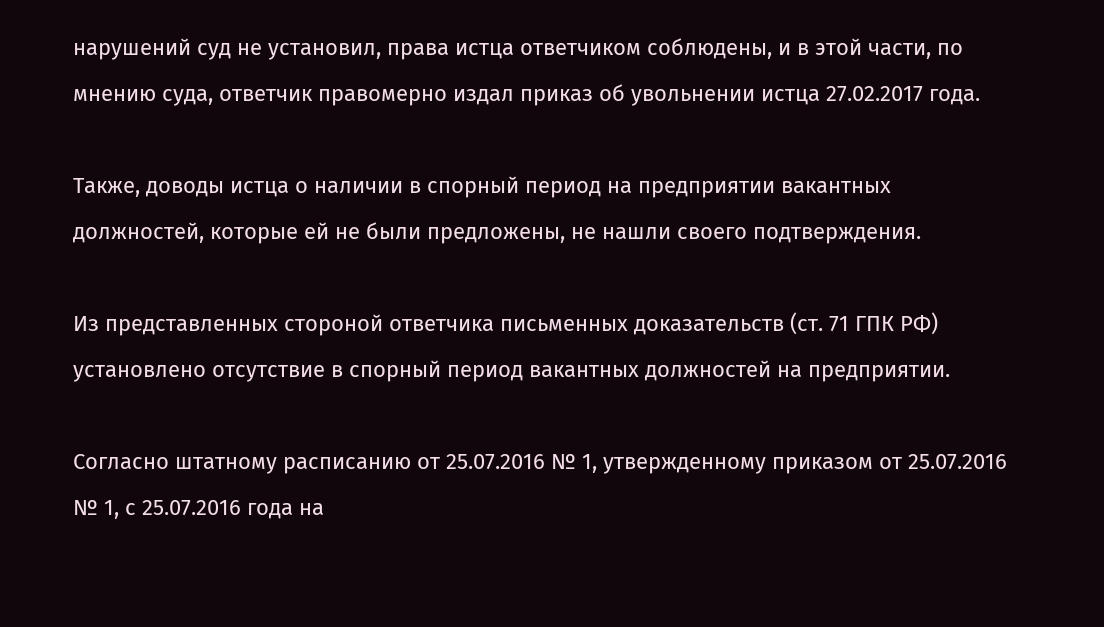нарушений суд не установил, права истца ответчиком соблюдены, и в этой части, по мнению суда, ответчик правомерно издал приказ об увольнении истца 27.02.2017 года.

Также, доводы истца о наличии в спорный период на предприятии вакантных должностей, которые ей не были предложены, не нашли своего подтверждения.

Из представленных стороной ответчика письменных доказательств (ст. 71 ГПК РФ) установлено отсутствие в спорный период вакантных должностей на предприятии.

Согласно штатному расписанию от 25.07.2016 № 1, утвержденному приказом от 25.07.2016 № 1, с 25.07.2016 года на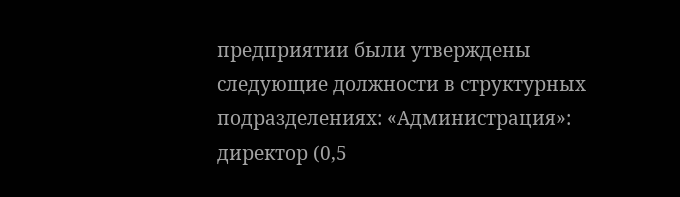предприятии были утверждены следующие должности в структурных подразделениях: «Администрация»: директор (0,5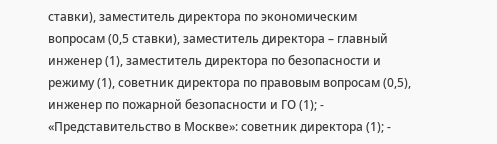ставки), заместитель директора по экономическим вопросам (0,5 ставки), заместитель директора – главный инженер (1), заместитель директора по безопасности и режиму (1), советник директора по правовым вопросам (0,5), инженер по пожарной безопасности и ГО (1); - «Представительство в Москве»: советник директора (1); -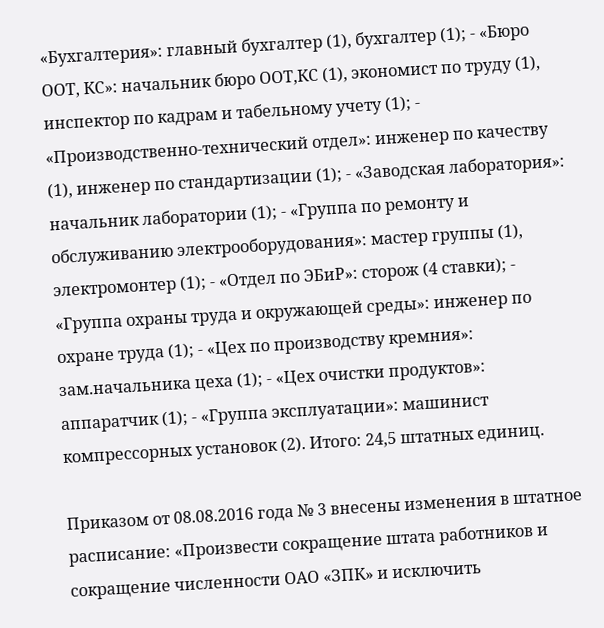«Бухгалтерия»: главный бухгалтер (1), бухгалтер (1); - «Бюро ООТ, КС»: начальник бюро ООТ,КС (1), экономист по труду (1), инспектор по кадрам и табельному учету (1); - «Производственно-технический отдел»: инженер по качеству (1), инженер по стандартизации (1); - «Заводская лаборатория»: начальник лаборатории (1); - «Группа по ремонту и обслуживанию электрооборудования»: мастер группы (1), электромонтер (1); - «Отдел по ЭБиР»: сторож (4 ставки); - «Группа охраны труда и окружающей среды»: инженер по охране труда (1); - «Цех по производству кремния»: зам.начальника цеха (1); - «Цех очистки продуктов»: аппаратчик (1); - «Группа эксплуатации»: машинист компрессорных установок (2). Итого: 24,5 штатных единиц.

Приказом от 08.08.2016 года № 3 внесены изменения в штатное расписание: «Произвести сокращение штата работников и сокращение численности ОАО «ЗПК» и исключить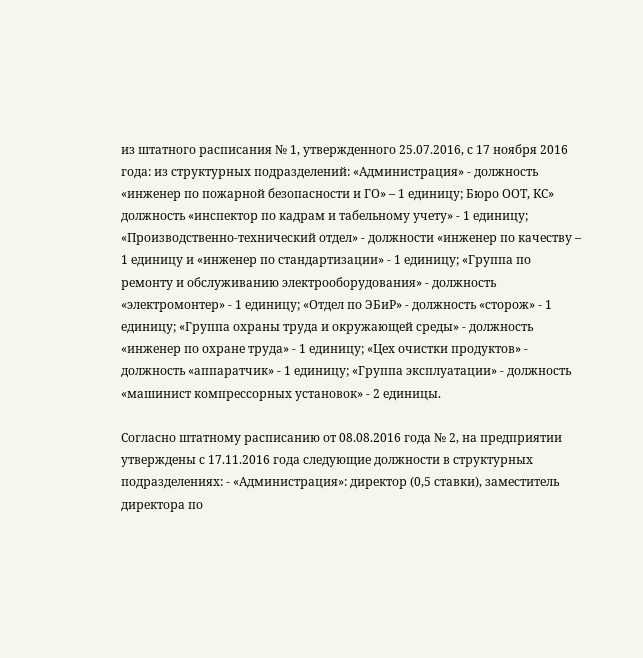из штатного расписания № 1, утвержденного 25.07.2016, с 17 ноября 2016 года: из структурных подразделений: «Администрация» - должность «инженер по пожарной безопасности и ГО» – 1 единицу; Бюро ООТ, КС» должность «инспектор по кадрам и табельному учету» - 1 единицу; «Производственно-технический отдел» - должности «инженер по качеству – 1 единицу и «инженер по стандартизации» - 1 единицу; «Группа по ремонту и обслуживанию электрооборудования» - должность «электромонтер» - 1 единицу; «Отдел по ЭБиР» - должность «сторож» - 1 единицу; «Группа охраны труда и окружающей среды» - должность «инженер по охране труда» - 1 единицу; «Цех очистки продуктов» - должность «аппаратчик» - 1 единицу; «Группа эксплуатации» - должность «машинист компрессорных установок» - 2 единицы.

Согласно штатному расписанию от 08.08.2016 года № 2, на предприятии утверждены с 17.11.2016 года следующие должности в структурных подразделениях: - «Администрация»: директор (0,5 ставки), заместитель директора по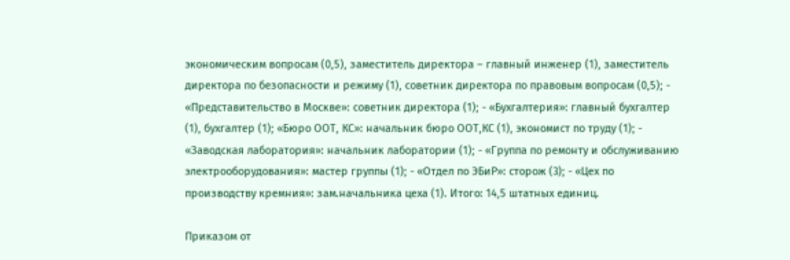экономическим вопросам (0,5), заместитель директора – главный инженер (1), заместитель директора по безопасности и режиму (1), советник директора по правовым вопросам (0,5); - «Представительство в Москве»: советник директора (1); - «Бухгалтерия»: главный бухгалтер (1), бухгалтер (1); «Бюро ООТ, КС»: начальник бюро ООТ,КС (1), экономист по труду (1); - «Заводская лаборатория»: начальник лаборатории (1); - «Группа по ремонту и обслуживанию электрооборудования»: мастер группы (1); - «Отдел по ЭБиР»: сторож (3); - «Цех по производству кремния»: зам.начальника цеха (1). Итого: 14,5 штатных единиц.

Приказом от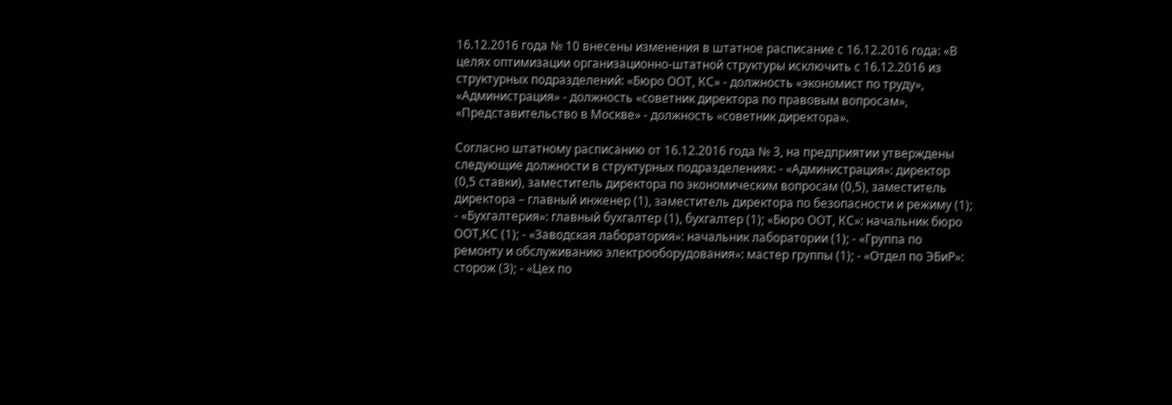16.12.2016 года № 10 внесены изменения в штатное расписание с 16.12.2016 года: «В целях оптимизации организационно-штатной структуры исключить с 16.12.2016 из структурных подразделений: «Бюро ООТ, КС» - должность «экономист по труду», «Администрация» - должность «советник директора по правовым вопросам», «Представительство в Москве» - должность «советник директора».

Согласно штатному расписанию от 16.12.2016 года № 3, на предприятии утверждены следующие должности в структурных подразделениях: - «Администрация»: директор (0,5 ставки), заместитель директора по экономическим вопросам (0,5), заместитель директора – главный инженер (1), заместитель директора по безопасности и режиму (1); - «Бухгалтерия»: главный бухгалтер (1), бухгалтер (1); «Бюро ООТ, КС»: начальник бюро ООТ,КС (1); - «Заводская лаборатория»: начальник лаборатории (1); - «Группа по ремонту и обслуживанию электрооборудования»: мастер группы (1); - «Отдел по ЭБиР»: сторож (3); - «Цех по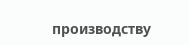производству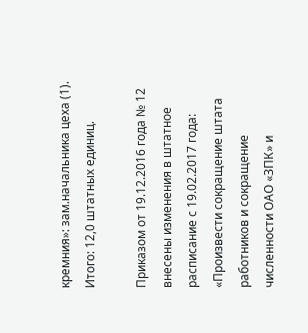кремния»: зам.начальника цеха (1). Итого: 12,0 штатных единиц.

Приказом от 19.12.2016 года № 12 внесены изменения в штатное расписание с 19.02.2017 года: «Произвести сокращение штата работников и сокращение численности ОАО «ЗПК» и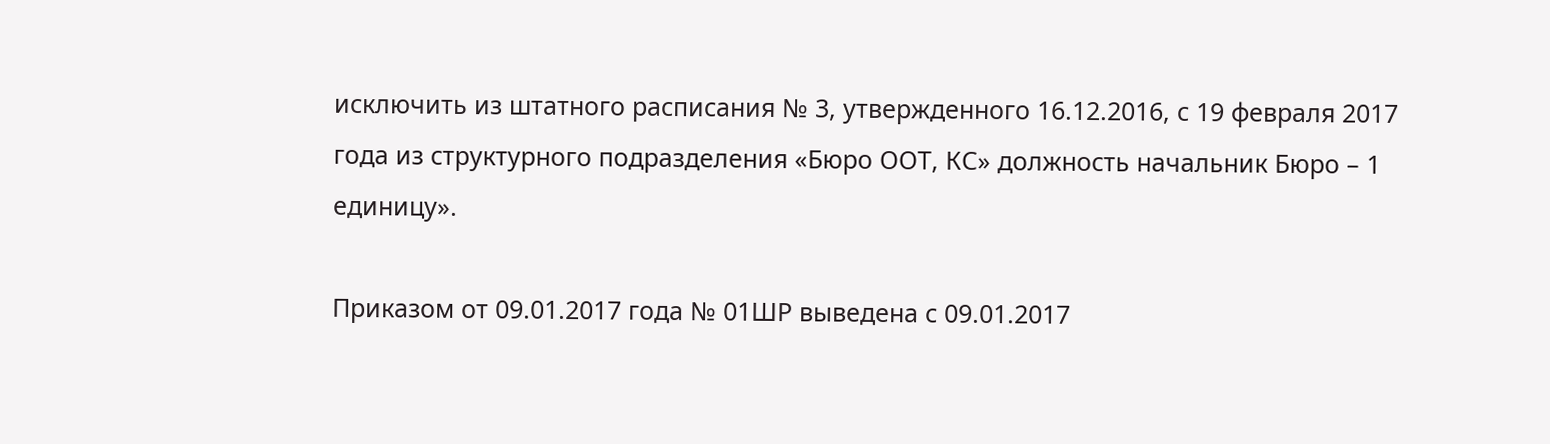исключить из штатного расписания № 3, утвержденного 16.12.2016, с 19 февраля 2017 года из структурного подразделения «Бюро ООТ, КС» должность начальник Бюро – 1 единицу».

Приказом от 09.01.2017 года № 01ШР выведена с 09.01.2017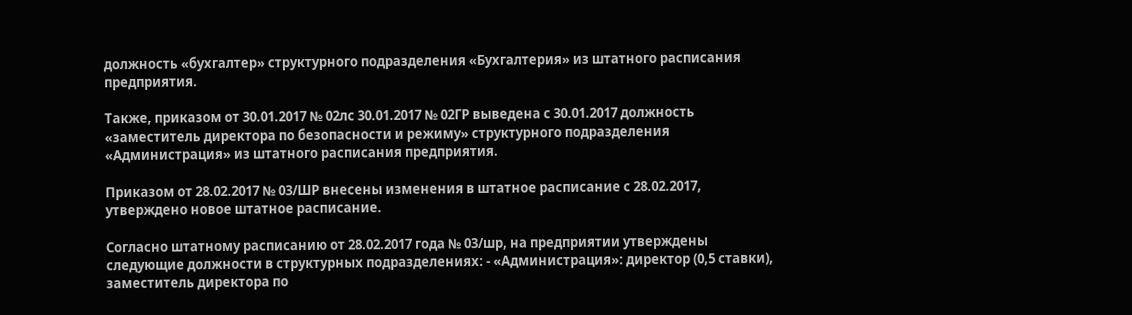должность «бухгалтер» структурного подразделения «Бухгалтерия» из штатного расписания предприятия.

Также, приказом от 30.01.2017 № 02лс 30.01.2017 № 02ГР выведена с 30.01.2017 должность «заместитель директора по безопасности и режиму» структурного подразделения «Администрация» из штатного расписания предприятия.

Приказом от 28.02.2017 № 03/ШР внесены изменения в штатное расписание с 28.02.2017, утверждено новое штатное расписание.

Согласно штатному расписанию от 28.02.2017 года № 03/шр, на предприятии утверждены следующие должности в структурных подразделениях: - «Администрация»: директор (0,5 ставки), заместитель директора по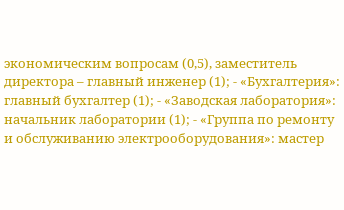экономическим вопросам (0,5), заместитель директора – главный инженер (1); - «Бухгалтерия»: главный бухгалтер (1); - «Заводская лаборатория»: начальник лаборатории (1); - «Группа по ремонту и обслуживанию электрооборудования»: мастер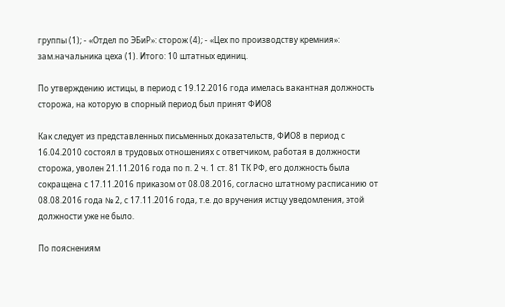группы (1); - «Отдел по ЭБиР»: сторож (4); - «Цех по производству кремния»: зам.начальника цеха (1). Итого: 10 штатных единиц.

По утверждению истицы, в период с 19.12.2016 года имелась вакантная должность сторожа, на которую в спорный период был принят ФИО8

Как следует из представленных письменных доказательств, ФИО8 в период с 16.04.2010 состоял в трудовых отношениях с ответчиком, работая в должности сторожа, уволен 21.11.2016 года по п. 2 ч. 1 ст. 81 ТК РФ, его должность была сокращена с 17.11.2016 приказом от 08.08.2016, согласно штатному расписанию от 08.08.2016 года № 2, с 17.11.2016 года, т.е. до вручения истцу уведомления, этой должности уже не было.

По пояснениям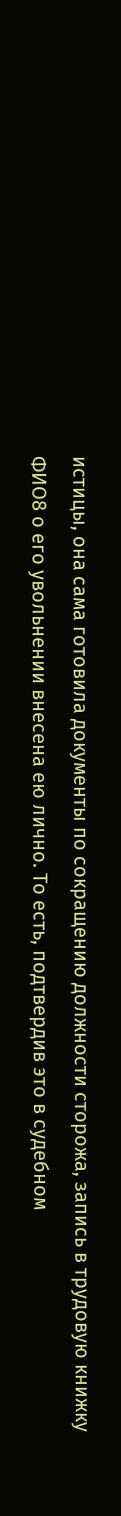истицы, она сама готовила документы по сокращению должности сторожа, запись в трудовую книжку ФИО8 о его увольнении внесена ею лично. То есть, подтвердив это в судебном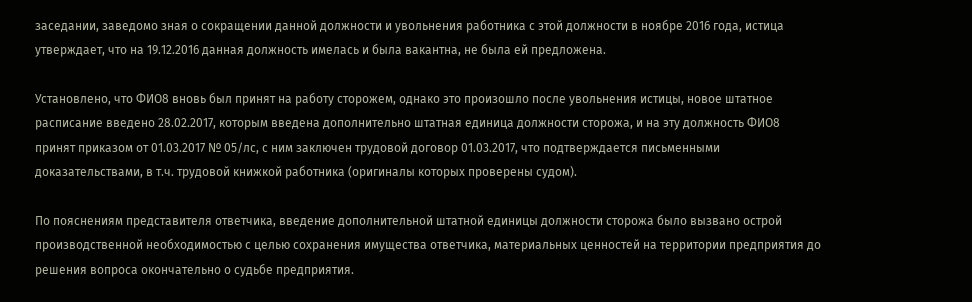заседании, заведомо зная о сокращении данной должности и увольнения работника с этой должности в ноябре 2016 года, истица утверждает, что на 19.12.2016 данная должность имелась и была вакантна, не была ей предложена.

Установлено, что ФИО8 вновь был принят на работу сторожем, однако это произошло после увольнения истицы, новое штатное расписание введено 28.02.2017, которым введена дополнительно штатная единица должности сторожа, и на эту должность ФИО8 принят приказом от 01.03.2017 № 05/лс, с ним заключен трудовой договор 01.03.2017, что подтверждается письменными доказательствами, в т.ч. трудовой книжкой работника (оригиналы которых проверены судом).

По пояснениям представителя ответчика, введение дополнительной штатной единицы должности сторожа было вызвано острой производственной необходимостью с целью сохранения имущества ответчика, материальных ценностей на территории предприятия до решения вопроса окончательно о судьбе предприятия.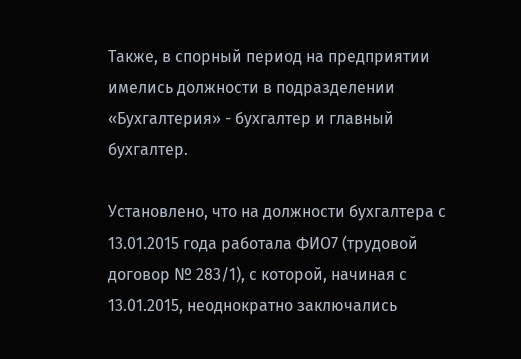Также, в спорный период на предприятии имелись должности в подразделении «Бухгалтерия» - бухгалтер и главный бухгалтер.

Установлено, что на должности бухгалтера с 13.01.2015 года работала ФИО7 (трудовой договор № 283/1), с которой, начиная с 13.01.2015, неоднократно заключались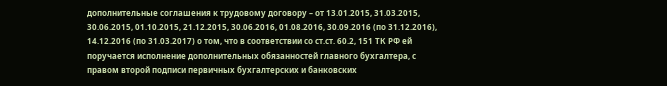дополнительные соглашения к трудовому договору – от 13.01.2015, 31.03.2015, 30.06.2015, 01.10.2015, 21.12.2015, 30.06.2016, 01.08.2016, 30.09.2016 (по 31.12.2016), 14.12.2016 (по 31.03.2017) о том, что в соответствии со ст.ст. 60.2, 151 ТК РФ ей поручается исполнение дополнительных обязанностей главного бухгалтера, с правом второй подписи первичных бухгалтерских и банковских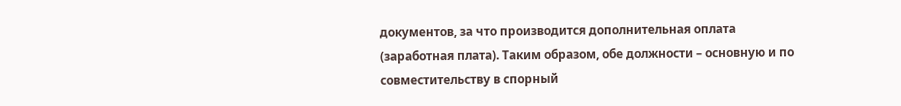документов, за что производится дополнительная оплата (заработная плата). Таким образом, обе должности – основную и по совместительству в спорный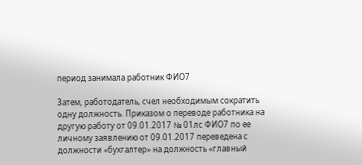период занимала работник ФИО7

Затем, работодатель, счел необходимым сократить одну должность. Приказом о переводе работника на другую работу от 09.01.2017 № 01лс ФИО7 по ее личному заявлению от 09.01.2017 переведена с должности «бухгалтер» на должность «главный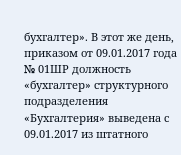бухгалтер». В этот же день, приказом от 09.01.2017 года № 01ШР должность «бухгалтер» структурного подразделения «Бухгалтерия» выведена с 09.01.2017 из штатного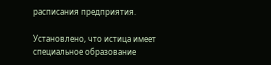расписания предприятия.

Установлено, что истица имеет специальное образование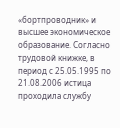«бортпроводник» и высшее экономическое образование. Согласно трудовой книжке, в период с 25.05.1995 по 21.08.2006 истица проходила службу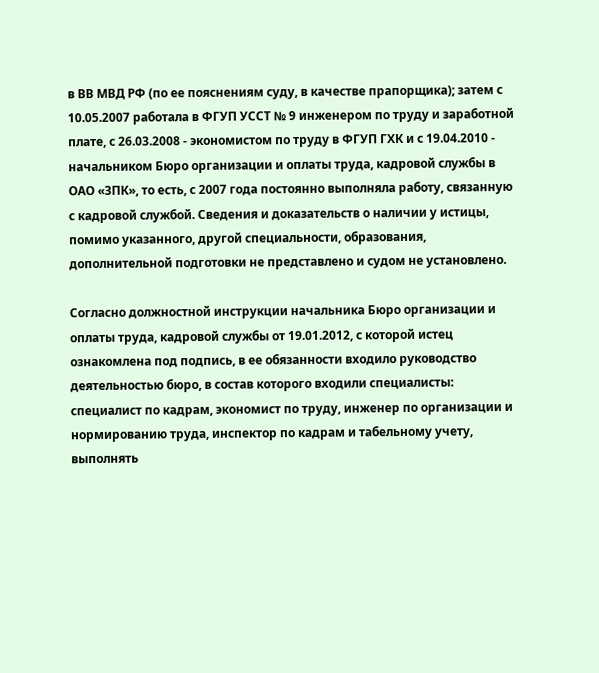в ВВ МВД РФ (по ее пояснениям суду, в качестве прапорщика); затем с 10.05.2007 работала в ФГУП УССТ № 9 инженером по труду и заработной плате, с 26.03.2008 - экономистом по труду в ФГУП ГХК и с 19.04.2010 - начальником Бюро организации и оплаты труда, кадровой службы в ОАО «ЗПК», то есть, с 2007 года постоянно выполняла работу, связанную с кадровой службой. Сведения и доказательств о наличии у истицы, помимо указанного, другой специальности, образования, дополнительной подготовки не представлено и судом не установлено.

Согласно должностной инструкции начальника Бюро организации и оплаты труда, кадровой службы от 19.01.2012, с которой истец ознакомлена под подпись, в ее обязанности входило руководство деятельностью бюро, в состав которого входили специалисты: специалист по кадрам, экономист по труду, инженер по организации и нормированию труда, инспектор по кадрам и табельному учету, выполнять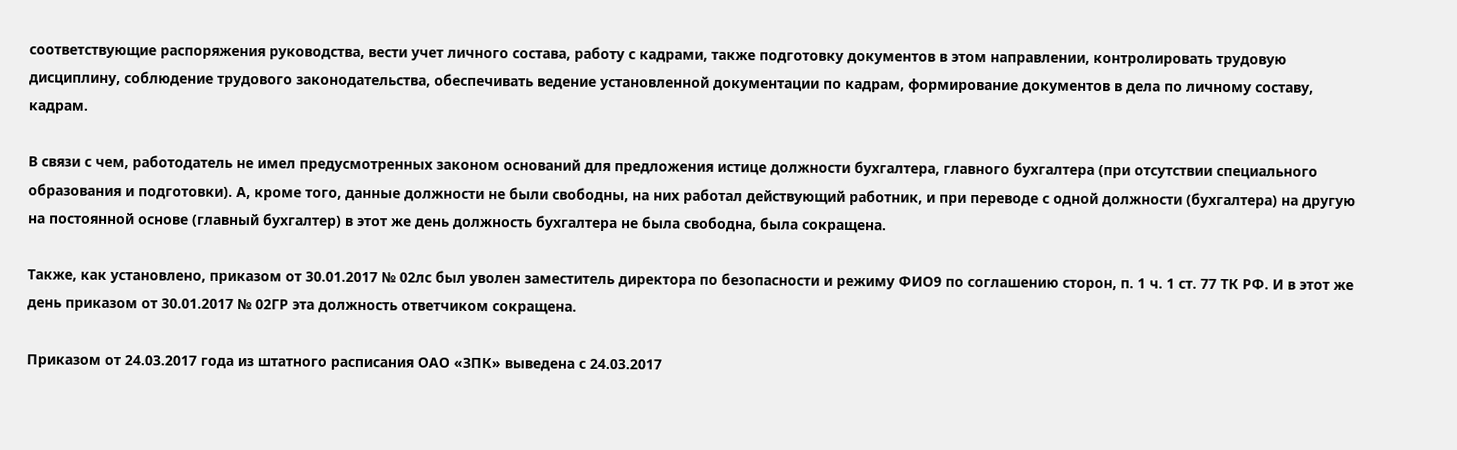соответствующие распоряжения руководства, вести учет личного состава, работу с кадрами, также подготовку документов в этом направлении, контролировать трудовую дисциплину, соблюдение трудового законодательства, обеспечивать ведение установленной документации по кадрам, формирование документов в дела по личному составу, кадрам.

В связи с чем, работодатель не имел предусмотренных законом оснований для предложения истице должности бухгалтера, главного бухгалтера (при отсутствии специального образования и подготовки). А, кроме того, данные должности не были свободны, на них работал действующий работник, и при переводе с одной должности (бухгалтера) на другую на постоянной основе (главный бухгалтер) в этот же день должность бухгалтера не была свободна, была сокращена.

Также, как установлено, приказом от 30.01.2017 № 02лс был уволен заместитель директора по безопасности и режиму ФИО9 по соглашению сторон, п. 1 ч. 1 ст. 77 ТК РФ. И в этот же день приказом от 30.01.2017 № 02ГР эта должность ответчиком сокращена.

Приказом от 24.03.2017 года из штатного расписания ОАО «ЗПК» выведена с 24.03.2017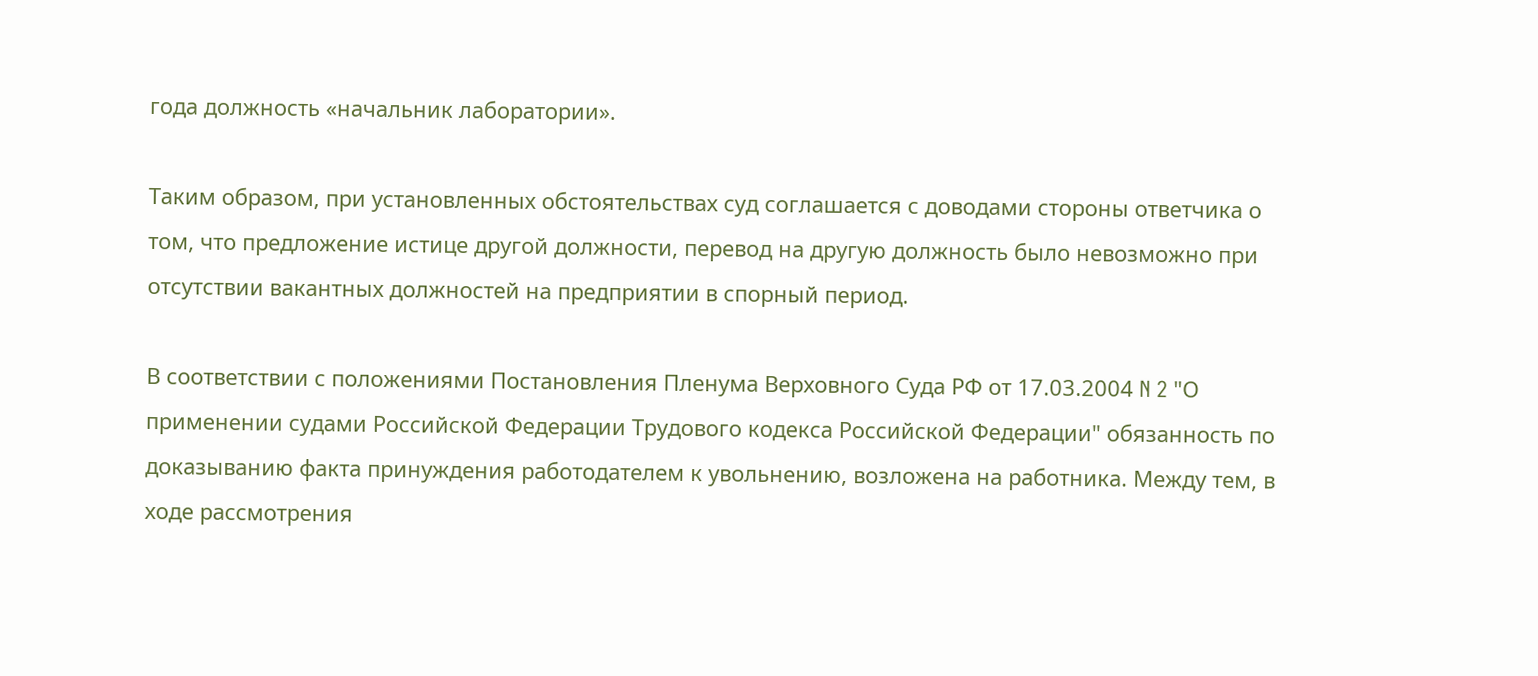года должность «начальник лаборатории».

Таким образом, при установленных обстоятельствах суд соглашается с доводами стороны ответчика о том, что предложение истице другой должности, перевод на другую должность было невозможно при отсутствии вакантных должностей на предприятии в спорный период.

В соответствии с положениями Постановления Пленума Верховного Суда РФ от 17.03.2004 N 2 "О применении судами Российской Федерации Трудового кодекса Российской Федерации" обязанность по доказыванию факта принуждения работодателем к увольнению, возложена на работника. Между тем, в ходе рассмотрения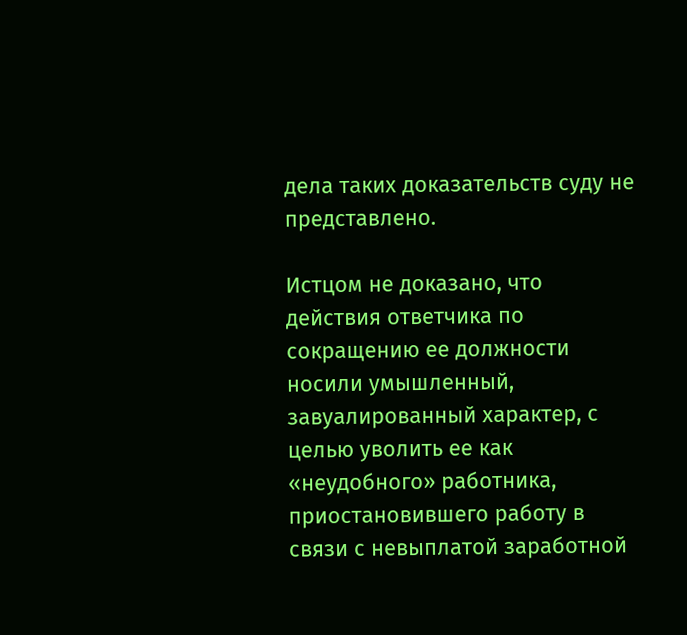дела таких доказательств суду не представлено.

Истцом не доказано, что действия ответчика по сокращению ее должности носили умышленный, завуалированный характер, с целью уволить ее как «неудобного» работника, приостановившего работу в связи с невыплатой заработной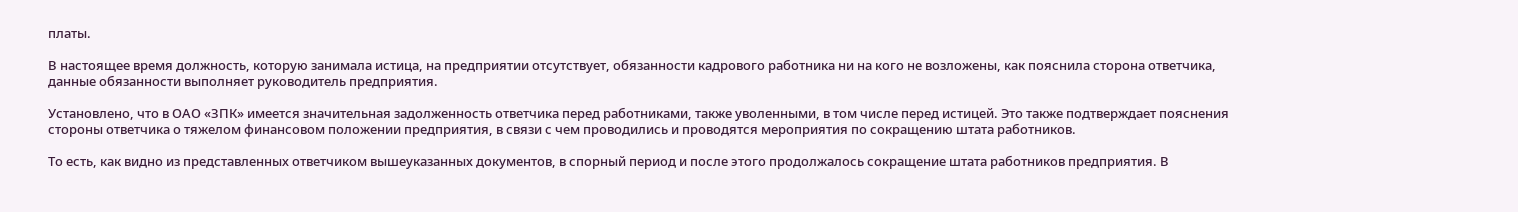платы.

В настоящее время должность, которую занимала истица, на предприятии отсутствует, обязанности кадрового работника ни на кого не возложены, как пояснила сторона ответчика, данные обязанности выполняет руководитель предприятия.

Установлено, что в ОАО «ЗПК» имеется значительная задолженность ответчика перед работниками, также уволенными, в том числе перед истицей. Это также подтверждает пояснения стороны ответчика о тяжелом финансовом положении предприятия, в связи с чем проводились и проводятся мероприятия по сокращению штата работников.

То есть, как видно из представленных ответчиком вышеуказанных документов, в спорный период и после этого продолжалось сокращение штата работников предприятия. В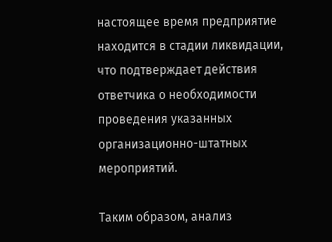настоящее время предприятие находится в стадии ликвидации, что подтверждает действия ответчика о необходимости проведения указанных организационно-штатных мероприятий.

Таким образом, анализ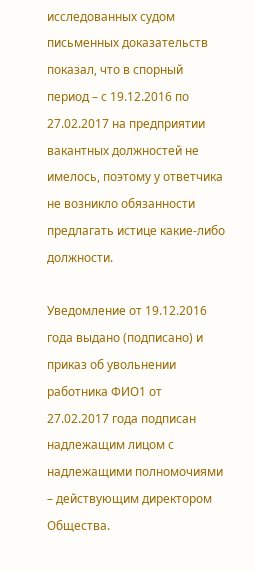исследованных судом письменных доказательств показал, что в спорный период – с 19.12.2016 по 27.02.2017 на предприятии вакантных должностей не имелось, поэтому у ответчика не возникло обязанности предлагать истице какие-либо должности.

Уведомление от 19.12.2016 года выдано (подписано) и приказ об увольнении работника ФИО1 от 27.02.2017 года подписан надлежащим лицом с надлежащими полномочиями – действующим директором Общества.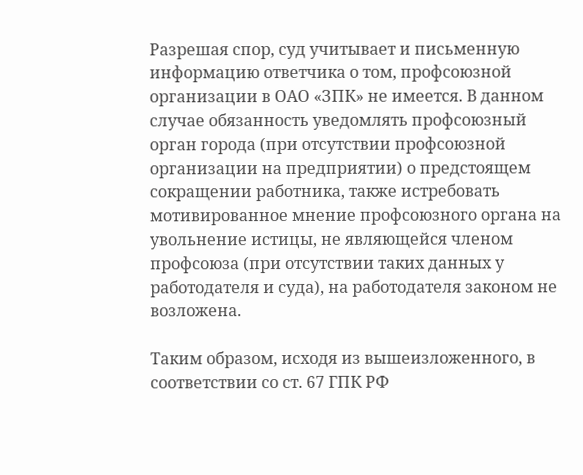Разрешая спор, суд учитывает и письменную информацию ответчика о том, профсоюзной организации в ОАО «ЗПК» не имеется. В данном случае обязанность уведомлять профсоюзный орган города (при отсутствии профсоюзной организации на предприятии) о предстоящем сокращении работника, также истребовать мотивированное мнение профсоюзного органа на увольнение истицы, не являющейся членом профсоюза (при отсутствии таких данных у работодателя и суда), на работодателя законом не возложена.

Таким образом, исходя из вышеизложенного, в соответствии со ст. 67 ГПК РФ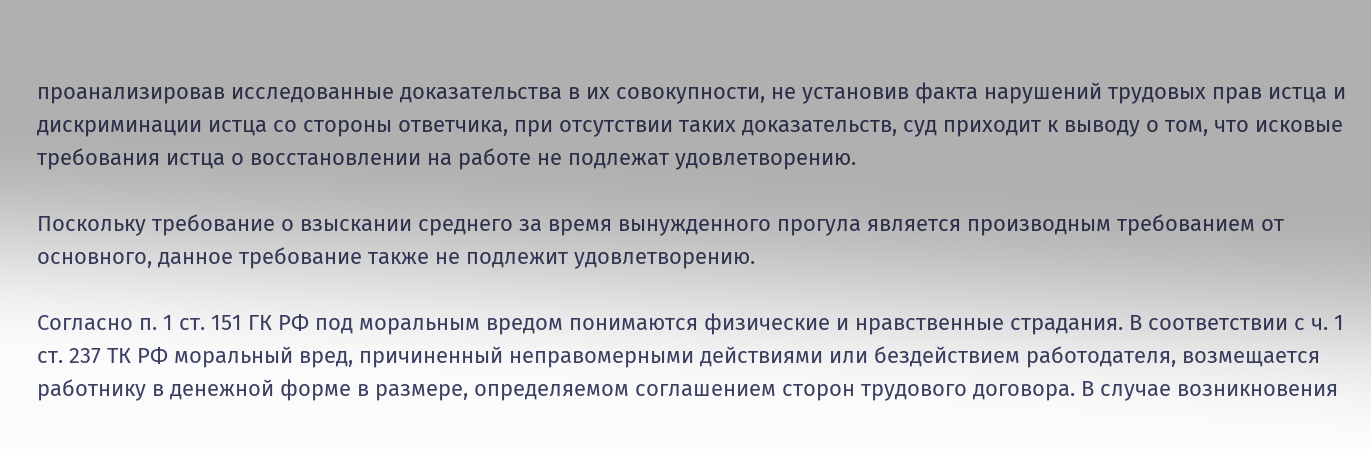проанализировав исследованные доказательства в их совокупности, не установив факта нарушений трудовых прав истца и дискриминации истца со стороны ответчика, при отсутствии таких доказательств, суд приходит к выводу о том, что исковые требования истца о восстановлении на работе не подлежат удовлетворению.

Поскольку требование о взыскании среднего за время вынужденного прогула является производным требованием от основного, данное требование также не подлежит удовлетворению.

Согласно п. 1 ст. 151 ГК РФ под моральным вредом понимаются физические и нравственные страдания. В соответствии с ч. 1 ст. 237 ТК РФ моральный вред, причиненный неправомерными действиями или бездействием работодателя, возмещается работнику в денежной форме в размере, определяемом соглашением сторон трудового договора. В случае возникновения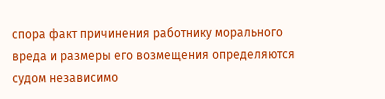спора факт причинения работнику морального вреда и размеры его возмещения определяются судом независимо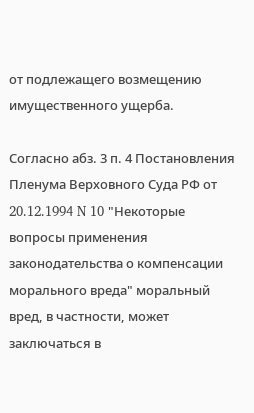от подлежащего возмещению имущественного ущерба.

Согласно абз. 3 п. 4 Постановления Пленума Верховного Суда РФ от 20.12.1994 N 10 "Некоторые вопросы применения законодательства о компенсации морального вреда" моральный вред, в частности, может заключаться в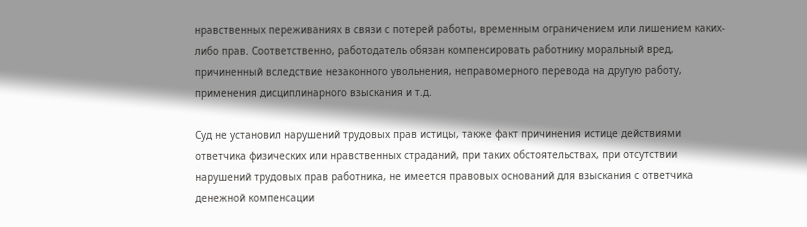нравственных переживаниях в связи с потерей работы, временным ограничением или лишением каких-либо прав. Соответственно, работодатель обязан компенсировать работнику моральный вред, причиненный вследствие незаконного увольнения, неправомерного перевода на другую работу, применения дисциплинарного взыскания и т.д.

Суд не установил нарушений трудовых прав истицы, также факт причинения истице действиями ответчика физических или нравственных страданий, при таких обстоятельствах, при отсутствии нарушений трудовых прав работника, не имеется правовых оснований для взыскания с ответчика денежной компенсации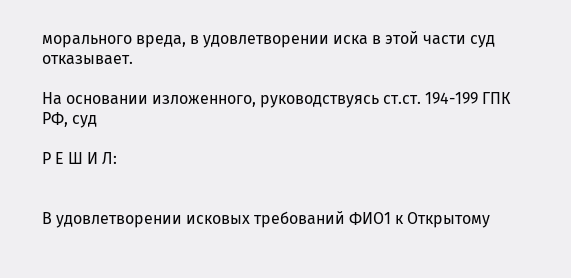морального вреда, в удовлетворении иска в этой части суд отказывает.

На основании изложенного, руководствуясь ст.ст. 194-199 ГПК РФ, суд

Р Е Ш И Л:


В удовлетворении исковых требований ФИО1 к Открытому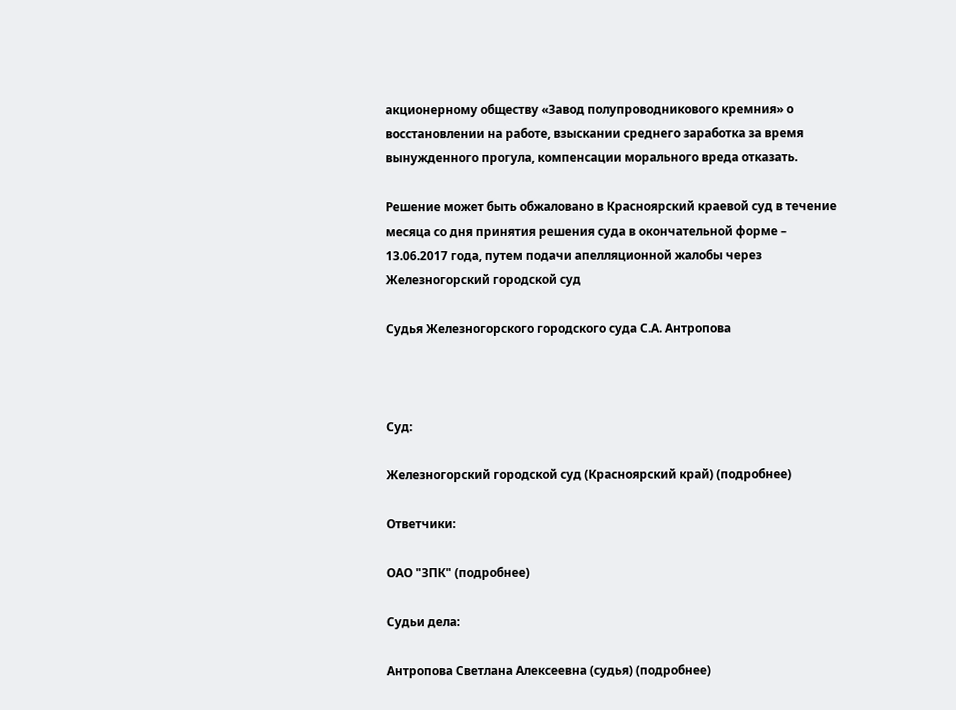акционерному обществу «Завод полупроводникового кремния» о восстановлении на работе, взыскании среднего заработка за время вынужденного прогула, компенсации морального вреда отказать.

Решение может быть обжаловано в Красноярский краевой суд в течение месяца со дня принятия решения суда в окончательной форме – 13.06.2017 года, путем подачи апелляционной жалобы через Железногорский городской суд

Судья Железногорского городского суда С.А. Антропова



Суд:

Железногорский городской суд (Красноярский край) (подробнее)

Ответчики:

ОАО "ЗПК" (подробнее)

Судьи дела:

Антропова Светлана Алексеевна (судья) (подробнее)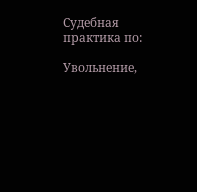Судебная практика по:

Увольнение,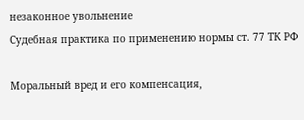незаконное увольнение
Судебная практика по применению нормы ст. 77 ТК РФ

Моральный вред и его компенсация,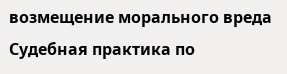возмещение морального вреда
Судебная практика по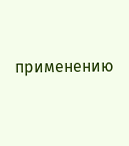применению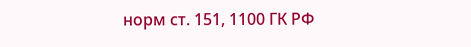норм ст. 151, 1100 ГК РФ